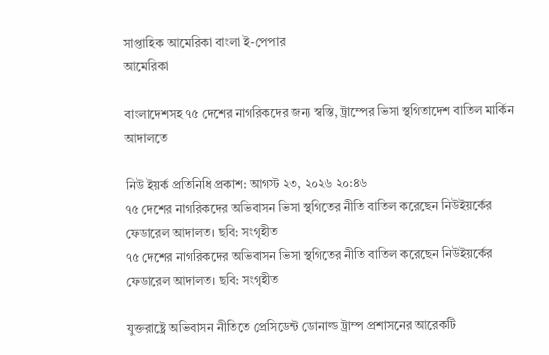সাপ্তাহিক আমেরিকা বাংলা ই-পেপার
আমেরিকা

বাংলাদেশসহ ৭৫ দেশের নাগরিকদের জন্য স্বস্তি, ট্রাম্পের ভিসা স্থগিতাদেশ বাতিল মার্কিন আদালতে

নিউ ইয়র্ক প্রতিনিধি প্রকাশ: আগস্ট ২৩, ২০২৬ ২০:৪৬
৭৫ দেশের নাগরিকদের অভিবাসন ভিসা স্থগিতের নীতি বাতিল করেছেন নিউইয়র্কের ফেডারেল আদালত। ছবি: সংগৃহীত
৭৫ দেশের নাগরিকদের অভিবাসন ভিসা স্থগিতের নীতি বাতিল করেছেন নিউইয়র্কের ফেডারেল আদালত। ছবি: সংগৃহীত

যুক্তরাষ্ট্রে অভিবাসন নীতিতে প্রেসিডেন্ট ডোনাল্ড ট্রাম্প প্রশাসনের আরেকটি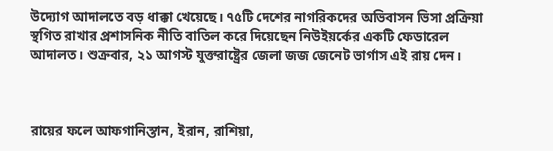উদ্যোগ আদালতে বড় ধাক্কা খেয়েছে। ৭৫টি দেশের নাগরিকদের অভিবাসন ভিসা প্রক্রিয়া স্থগিত রাখার প্রশাসনিক নীতি বাতিল করে দিয়েছেন নিউইয়র্কের একটি ফেডারেল আদালত। শুক্রবার, ২১ আগস্ট যুক্তরাষ্ট্রের জেলা জজ জেনেট ভার্গাস এই রায় দেন।



রায়ের ফলে আফগানিস্তান, ইরান, রাশিয়া,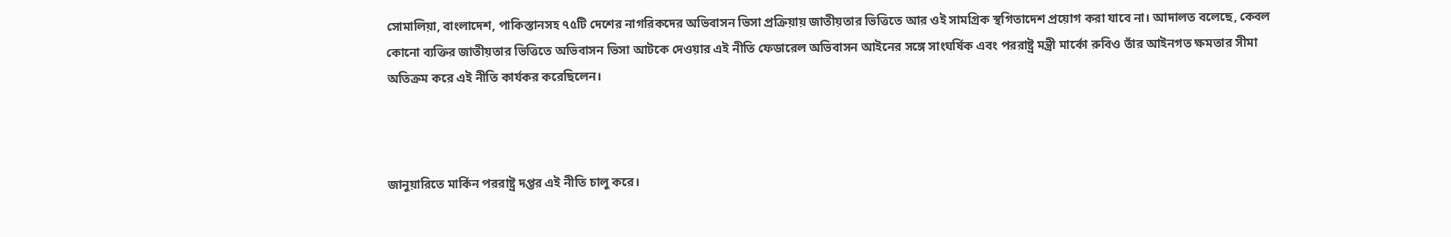সোমালিয়া, বাংলাদেশ, পাকিস্তানসহ ৭৫টি দেশের নাগরিকদের অভিবাসন ভিসা প্রক্রিয়ায় জাতীয়তার ভিত্তিতে আর ওই সামগ্রিক স্থগিতাদেশ প্রয়োগ করা যাবে না। আদালত বলেছে, কেবল কোনো ব্যক্তির জাতীয়তার ভিত্তিতে অভিবাসন ভিসা আটকে দেওয়ার এই নীতি ফেডারেল অভিবাসন আইনের সঙ্গে সাংঘর্ষিক এবং পররাষ্ট্র মন্ত্রী মার্কো রুবিও তাঁর আইনগত ক্ষমতার সীমা অতিক্রম করে এই নীতি কার্যকর করেছিলেন।



জানুয়ারিতে মার্কিন পররাষ্ট্র দপ্তর এই নীতি চালু করে।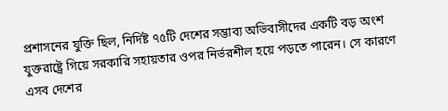প্রশাসনের যুক্তি ছিল, নির্দিষ্ট ৭৫টি দেশের সম্ভাব্য অভিবাসীদের একটি বড় অংশ যুক্তরাষ্ট্রে গিয়ে সরকারি সহায়তার ওপর নির্ভরশীল হয়ে পড়তে পারেন। সে কারণে এসব দেশের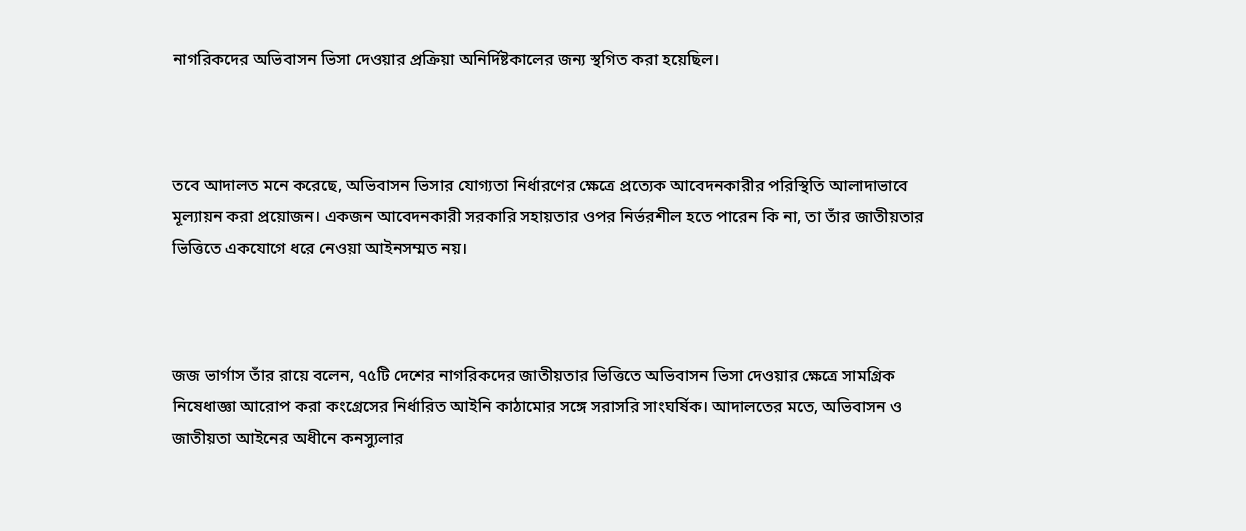নাগরিকদের অভিবাসন ভিসা দেওয়ার প্রক্রিয়া অনির্দিষ্টকালের জন্য স্থগিত করা হয়েছিল।



তবে আদালত মনে করেছে, অভিবাসন ভিসার যোগ্যতা নির্ধারণের ক্ষেত্রে প্রত্যেক আবেদনকারীর পরিস্থিতি আলাদাভাবে মূল্যায়ন করা প্রয়োজন। একজন আবেদনকারী সরকারি সহায়তার ওপর নির্ভরশীল হতে পারেন কি না, তা তাঁর জাতীয়তার ভিত্তিতে একযোগে ধরে নেওয়া আইনসম্মত নয়।



জজ ভার্গাস তাঁর রায়ে বলেন, ৭৫টি দেশের নাগরিকদের জাতীয়তার ভিত্তিতে অভিবাসন ভিসা দেওয়ার ক্ষেত্রে সামগ্রিক নিষেধাজ্ঞা আরোপ করা কংগ্রেসের নির্ধারিত আইনি কাঠামোর সঙ্গে সরাসরি সাংঘর্ষিক। আদালতের মতে, অভিবাসন ও জাতীয়তা আইনের অধীনে কনস্যুলার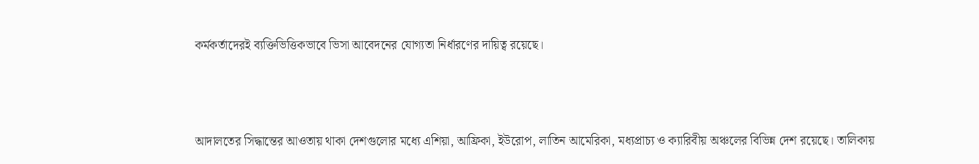কর্মকর্তাদেরই ব্যক্তিভিত্তিকভাবে ভিসা আবেদনের যোগ্যতা নির্ধারণের দায়িত্ব রয়েছে।



আদালতের সিদ্ধান্তের আওতায় থাকা দেশগুলোর মধ্যে এশিয়া, আফ্রিকা, ইউরোপ, লাতিন আমেরিকা, মধ্যপ্রাচ্য ও ক্যারিবীয় অঞ্চলের বিভিন্ন দেশ রয়েছে। তালিকায়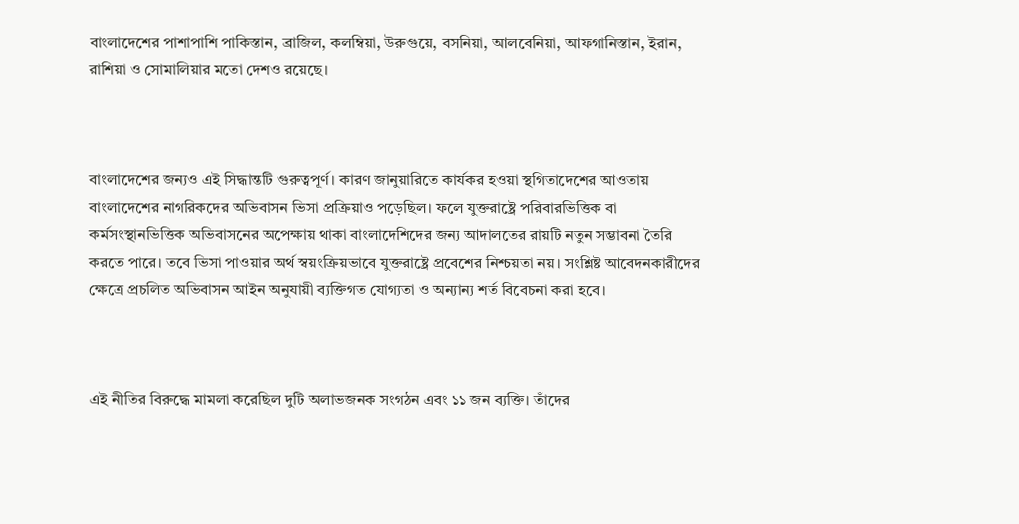বাংলাদেশের পাশাপাশি পাকিস্তান, ব্রাজিল, কলম্বিয়া, উরুগুয়ে, বসনিয়া, আলবেনিয়া, আফগানিস্তান, ইরান, রাশিয়া ও সোমালিয়ার মতো দেশও রয়েছে।



বাংলাদেশের জন্যও এই সিদ্ধান্তটি গুরুত্বপূর্ণ। কারণ জানুয়ারিতে কার্যকর হওয়া স্থগিতাদেশের আওতায় বাংলাদেশের নাগরিকদের অভিবাসন ভিসা প্রক্রিয়াও পড়েছিল। ফলে যুক্তরাষ্ট্রে পরিবারভিত্তিক বা কর্মসংস্থানভিত্তিক অভিবাসনের অপেক্ষায় থাকা বাংলাদেশিদের জন্য আদালতের রায়টি নতুন সম্ভাবনা তৈরি করতে পারে। তবে ভিসা পাওয়ার অর্থ স্বয়ংক্রিয়ভাবে যুক্তরাষ্ট্রে প্রবেশের নিশ্চয়তা নয়। সংশ্লিষ্ট আবেদনকারীদের ক্ষেত্রে প্রচলিত অভিবাসন আইন অনুযায়ী ব্যক্তিগত যোগ্যতা ও অন্যান্য শর্ত বিবেচনা করা হবে।



এই নীতির বিরুদ্ধে মামলা করেছিল দুটি অলাভজনক সংগঠন এবং ১১ জন ব্যক্তি। তাঁদের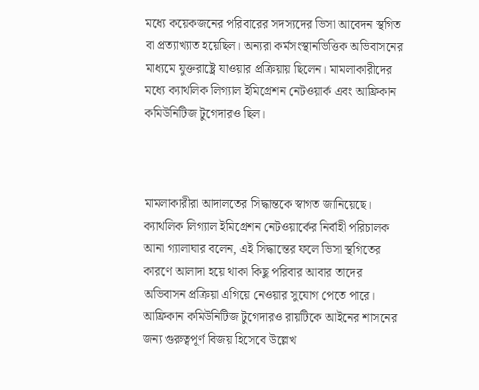মধ্যে কয়েকজনের পরিবারের সদস্যদের ভিসা আবেদন স্থগিত বা প্রত্যাখ্যাত হয়েছিল। অন্যরা কর্মসংস্থানভিত্তিক অভিবাসনের মাধ্যমে যুক্তরাষ্ট্রে যাওয়ার প্রক্রিয়ায় ছিলেন। মামলাকারীদের মধ্যে ক্যাথলিক লিগ্যাল ইমিগ্রেশন নেটওয়ার্ক এবং আফ্রিকান কমিউনিটিজ টুগেদারও ছিল।



মামলাকারীরা আদালতের সিদ্ধান্তকে স্বাগত জানিয়েছে। ক্যাথলিক লিগ্যাল ইমিগ্রেশন নেটওয়ার্কের নির্বাহী পরিচালক আনা গ্যালাঘার বলেন, এই সিদ্ধান্তের ফলে ভিসা স্থগিতের কারণে আলাদা হয়ে থাকা কিছু পরিবার আবার তাদের অভিবাসন প্রক্রিয়া এগিয়ে নেওয়ার সুযোগ পেতে পারে। আফ্রিকান কমিউনিটিজ টুগেদারও রায়টিকে আইনের শাসনের জন্য গুরুত্বপূর্ণ বিজয় হিসেবে উল্লেখ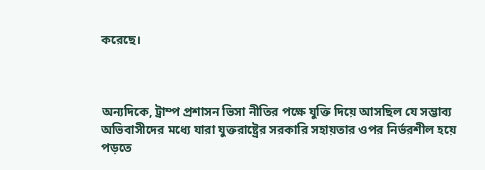করেছে।



অন্যদিকে, ট্রাম্প প্রশাসন ভিসা নীতির পক্ষে যুক্তি দিয়ে আসছিল যে সম্ভাব্য অভিবাসীদের মধ্যে যারা যুক্তরাষ্ট্রের সরকারি সহায়তার ওপর নির্ভরশীল হয়ে পড়তে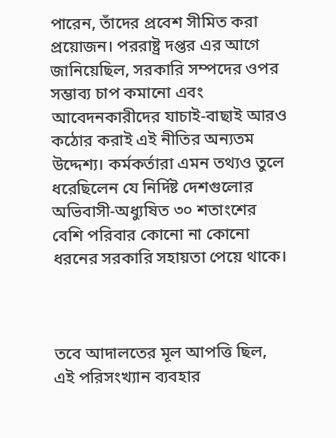পারেন, তাঁদের প্রবেশ সীমিত করা প্রয়োজন। পররাষ্ট্র দপ্তর এর আগে জানিয়েছিল, সরকারি সম্পদের ওপর সম্ভাব্য চাপ কমানো এবং আবেদনকারীদের যাচাই-বাছাই আরও কঠোর করাই এই নীতির অন্যতম উদ্দেশ্য। কর্মকর্তারা এমন তথ্যও তুলে ধরেছিলেন যে নির্দিষ্ট দেশগুলোর অভিবাসী-অধ্যুষিত ৩০ শতাংশের বেশি পরিবার কোনো না কোনো ধরনের সরকারি সহায়তা পেয়ে থাকে।



তবে আদালতের মূল আপত্তি ছিল, এই পরিসংখ্যান ব্যবহার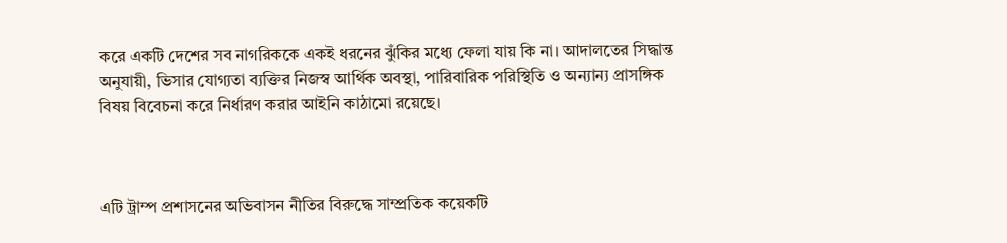করে একটি দেশের সব নাগরিককে একই ধরনের ঝুঁকির মধ্যে ফেলা যায় কি না। আদালতের সিদ্ধান্ত অনুযায়ী, ভিসার যোগ্যতা ব্যক্তির নিজস্ব আর্থিক অবস্থা, পারিবারিক পরিস্থিতি ও অন্যান্য প্রাসঙ্গিক বিষয় বিবেচনা করে নির্ধারণ করার আইনি কাঠামো রয়েছে।



এটি ট্রাম্প প্রশাসনের অভিবাসন নীতির বিরুদ্ধে সাম্প্রতিক কয়েকটি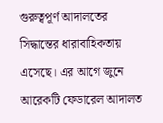গুরুত্বপূর্ণ আদালতের সিদ্ধান্তের ধারাবাহিকতায় এসেছে। এর আগে জুনে আরেকটি ফেডারেল আদালত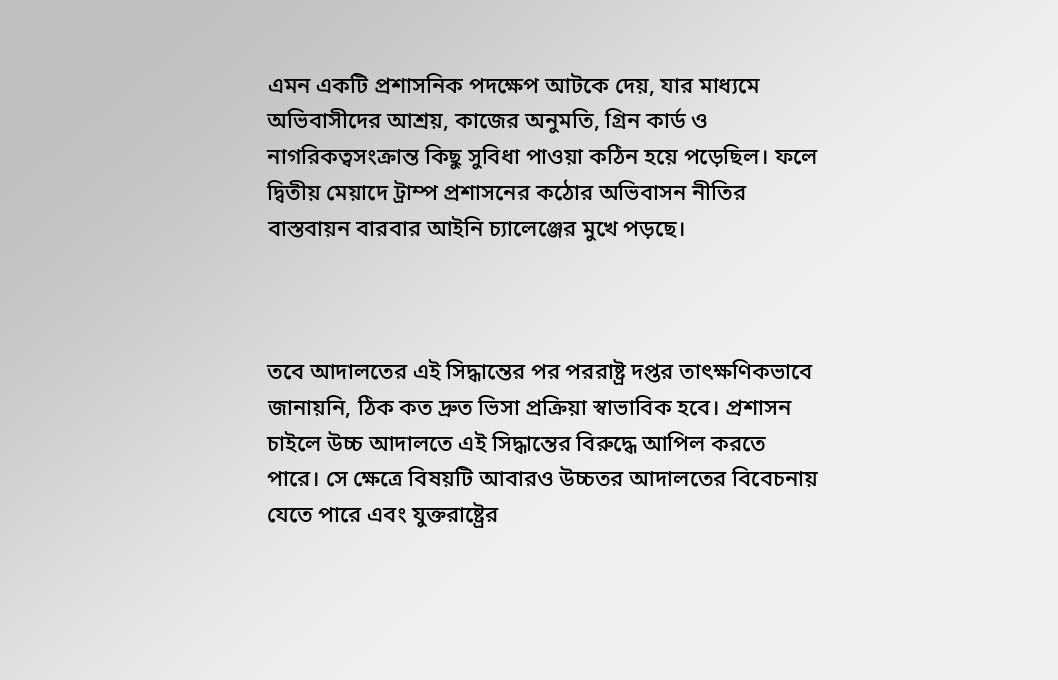এমন একটি প্রশাসনিক পদক্ষেপ আটকে দেয়, যার মাধ্যমে অভিবাসীদের আশ্রয়, কাজের অনুমতি, গ্রিন কার্ড ও নাগরিকত্বসংক্রান্ত কিছু সুবিধা পাওয়া কঠিন হয়ে পড়েছিল। ফলে দ্বিতীয় মেয়াদে ট্রাম্প প্রশাসনের কঠোর অভিবাসন নীতির বাস্তবায়ন বারবার আইনি চ্যালেঞ্জের মুখে পড়ছে।



তবে আদালতের এই সিদ্ধান্তের পর পররাষ্ট্র দপ্তর তাৎক্ষণিকভাবে জানায়নি, ঠিক কত দ্রুত ভিসা প্রক্রিয়া স্বাভাবিক হবে। প্রশাসন চাইলে উচ্চ আদালতে এই সিদ্ধান্তের বিরুদ্ধে আপিল করতে পারে। সে ক্ষেত্রে বিষয়টি আবারও উচ্চতর আদালতের বিবেচনায় যেতে পারে এবং যুক্তরাষ্ট্রের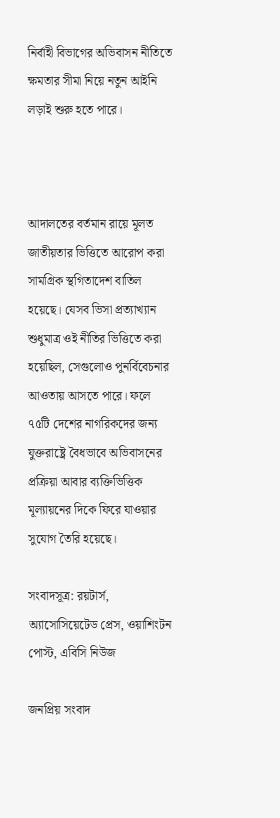নির্বাহী বিভাগের অভিবাসন নীতিতে ক্ষমতার সীমা নিয়ে নতুন আইনি লড়াই শুরু হতে পারে।



আদালতের বর্তমান রায়ে মূলত জাতীয়তার ভিত্তিতে আরোপ করা সামগ্রিক স্থগিতাদেশ বাতিল হয়েছে। যেসব ভিসা প্রত্যাখ্যান শুধুমাত্র ওই নীতির ভিত্তিতে করা হয়েছিল, সেগুলোও পুনর্বিবেচনার আওতায় আসতে পারে। ফলে ৭৫টি দেশের নাগরিকদের জন্য যুক্তরাষ্ট্রে বৈধভাবে অভিবাসনের প্রক্রিয়া আবার ব্যক্তিভিত্তিক মূল্যায়নের দিকে ফিরে যাওয়ার সুযোগ তৈরি হয়েছে।

সংবাদসূত্র: রয়টার্স, অ্যাসোসিয়েটেড প্রেস, ওয়াশিংটন পোস্ট, এবিসি নিউজ

জনপ্রিয় সংবাদ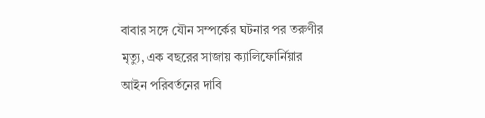বাবার সঙ্গে যৌন সম্পর্কের ঘটনার পর তরুণীর মৃত্যু, এক বছরের সাজায় ক্যালিফোর্নিয়ার আইন পরিবর্তনের দাবি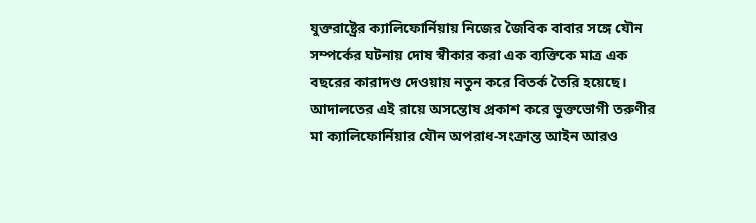যুক্তরাষ্ট্রের ক্যালিফোর্নিয়ায় নিজের জৈবিক বাবার সঙ্গে যৌন সম্পর্কের ঘটনায় দোষ স্বীকার করা এক ব্যক্তিকে মাত্র এক বছরের কারাদণ্ড দেওয়ায় নতুন করে বিতর্ক তৈরি হয়েছে। আদালতের এই রায়ে অসন্তোষ প্রকাশ করে ভুক্তভোগী তরুণীর মা ক্যালিফোর্নিয়ার যৌন অপরাধ-সংক্রান্ত আইন আরও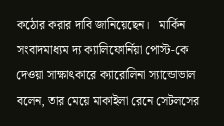কঠোর করার দাবি জানিয়েছেন।   মার্কিন সংবাদমাধ্যম দ্য ক্যালিফোর্নিয়া পোস্ট-কে দেওয়া সাক্ষাৎকারে ক্যারোলিনা স্যান্ডোভাল বলেন, তার মেয়ে মাকাইলা রেনে সেটলসের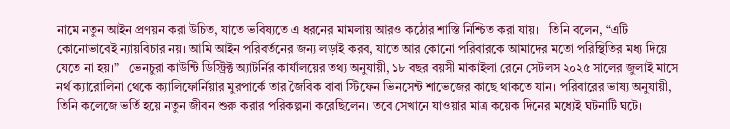নামে নতুন আইন প্রণয়ন করা উচিত, যাতে ভবিষ্যতে এ ধরনের মামলায় আরও কঠোর শাস্তি নিশ্চিত করা যায়।   তিনি বলেন, “এটি কোনোভাবেই ন্যায়বিচার নয়। আমি আইন পরিবর্তনের জন্য লড়াই করব, যাতে আর কোনো পরিবারকে আমাদের মতো পরিস্থিতির মধ্য দিয়ে যেতে না হয়।”   ভেনচুরা কাউন্টি ডিস্ট্রিক্ট অ্যাটর্নির কার্যালয়ের তথ্য অনুযায়ী, ১৮ বছর বয়সী মাকাইলা রেনে সেটলস ২০২৫ সালের জুলাই মাসে নর্থ ক্যারোলিনা থেকে ক্যালিফোর্নিয়ার মুরপার্কে তার জৈবিক বাবা স্টিফেন ভিনসেন্ট শাভেজের কাছে থাকতে যান। পরিবারের ভাষ্য অনুযায়ী, তিনি কলেজে ভর্তি হয়ে নতুন জীবন শুরু করার পরিকল্পনা করেছিলেন। তবে সেখানে যাওয়ার মাত্র কয়েক দিনের মধ্যেই ঘটনাটি ঘটে।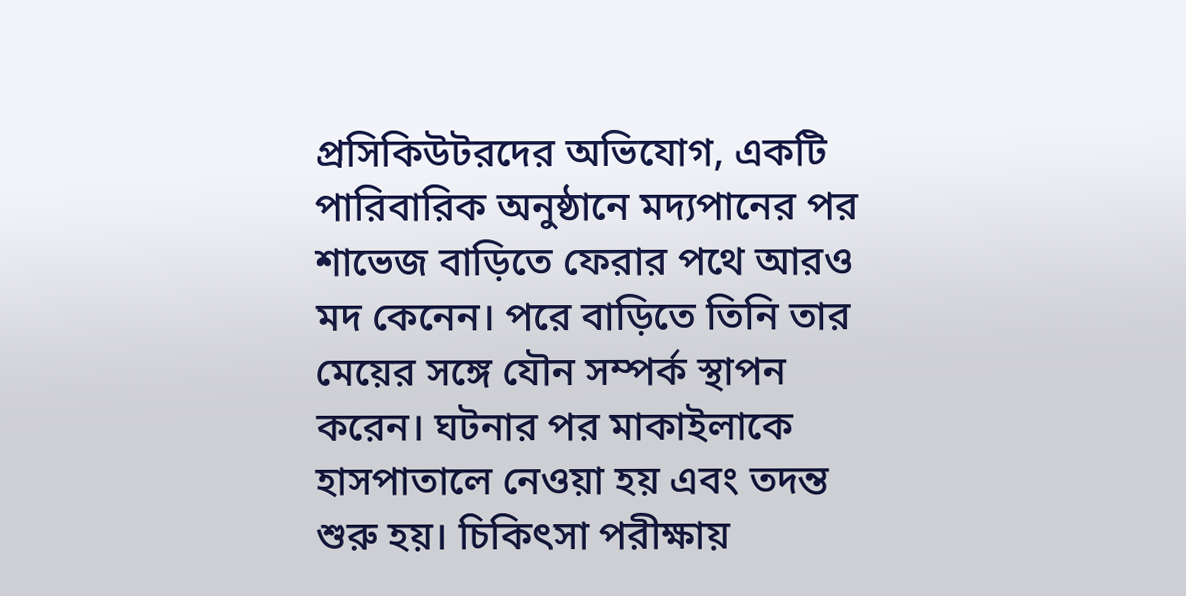প্রসিকিউটরদের অভিযোগ, একটি পারিবারিক অনুষ্ঠানে মদ্যপানের পর শাভেজ বাড়িতে ফেরার পথে আরও মদ কেনেন। পরে বাড়িতে তিনি তার মেয়ের সঙ্গে যৌন সম্পর্ক স্থাপন করেন। ঘটনার পর মাকাইলাকে হাসপাতালে নেওয়া হয় এবং তদন্ত শুরু হয়। চিকিৎসা পরীক্ষায়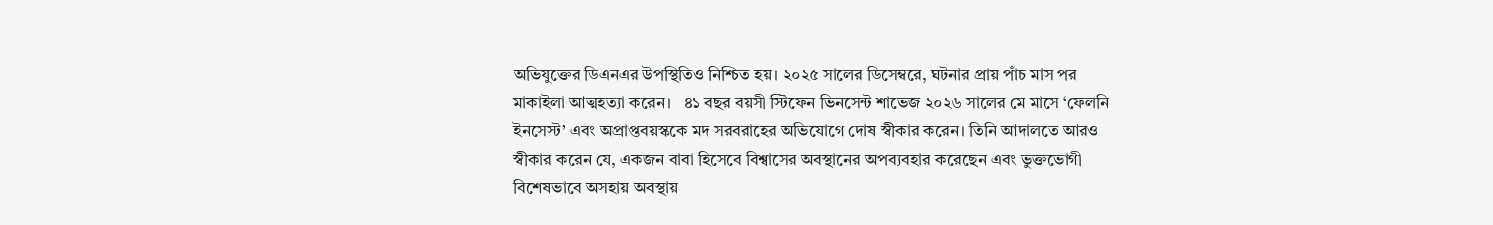অভিযুক্তের ডিএনএর উপস্থিতিও নিশ্চিত হয়। ২০২৫ সালের ডিসেম্বরে, ঘটনার প্রায় পাঁচ মাস পর মাকাইলা আত্মহত্যা করেন।   ৪১ বছর বয়সী স্টিফেন ভিনসেন্ট শাভেজ ২০২৬ সালের মে মাসে ‘ফেলনি ইনসেস্ট’ এবং অপ্রাপ্তবয়স্ককে মদ সরবরাহের অভিযোগে দোষ স্বীকার করেন। তিনি আদালতে আরও স্বীকার করেন যে, একজন বাবা হিসেবে বিশ্বাসের অবস্থানের অপব্যবহার করেছেন এবং ভুক্তভোগী বিশেষভাবে অসহায় অবস্থায়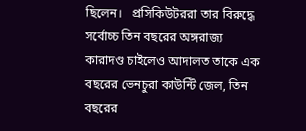ছিলেন।   প্রসিকিউটররা তার বিরুদ্ধে সর্বোচ্চ তিন বছরের অঙ্গরাজ্য কারাদণ্ড চাইলেও আদালত তাকে এক বছরের ভেনচুরা কাউন্টি জেল, তিন বছরের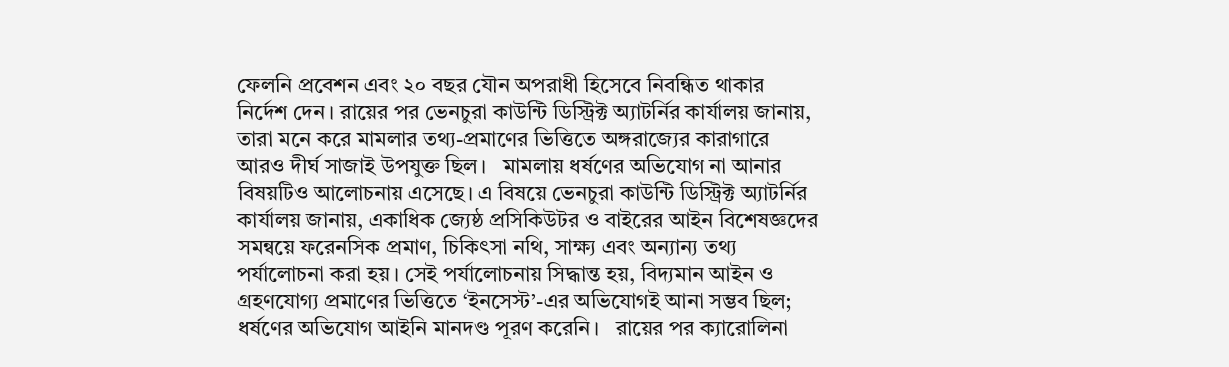ফেলনি প্রবেশন এবং ২০ বছর যৌন অপরাধী হিসেবে নিবন্ধিত থাকার নির্দেশ দেন। রায়ের পর ভেনচুরা কাউন্টি ডিস্ট্রিক্ট অ্যাটর্নির কার্যালয় জানায়, তারা মনে করে মামলার তথ্য-প্রমাণের ভিত্তিতে অঙ্গরাজ্যের কারাগারে আরও দীর্ঘ সাজাই উপযুক্ত ছিল।   মামলায় ধর্ষণের অভিযোগ না আনার বিষয়টিও আলোচনায় এসেছে। এ বিষয়ে ভেনচুরা কাউন্টি ডিস্ট্রিক্ট অ্যাটর্নির কার্যালয় জানায়, একাধিক জ্যেষ্ঠ প্রসিকিউটর ও বাইরের আইন বিশেষজ্ঞদের সমন্বয়ে ফরেনসিক প্রমাণ, চিকিৎসা নথি, সাক্ষ্য এবং অন্যান্য তথ্য পর্যালোচনা করা হয়। সেই পর্যালোচনায় সিদ্ধান্ত হয়, বিদ্যমান আইন ও গ্রহণযোগ্য প্রমাণের ভিত্তিতে ‘ইনসেস্ট’-এর অভিযোগই আনা সম্ভব ছিল; ধর্ষণের অভিযোগ আইনি মানদণ্ড পূরণ করেনি।   রায়ের পর ক্যারোলিনা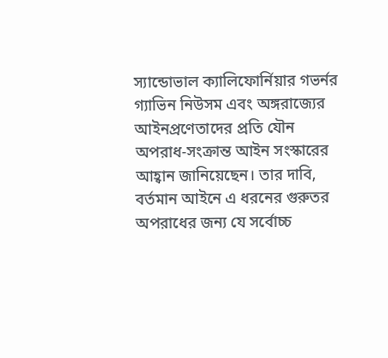স্যান্ডোভাল ক্যালিফোর্নিয়ার গভর্নর গ্যাভিন নিউসম এবং অঙ্গরাজ্যের আইনপ্রণেতাদের প্রতি যৌন অপরাধ-সংক্রান্ত আইন সংস্কারের আহ্বান জানিয়েছেন। তার দাবি, বর্তমান আইনে এ ধরনের গুরুতর অপরাধের জন্য যে সর্বোচ্চ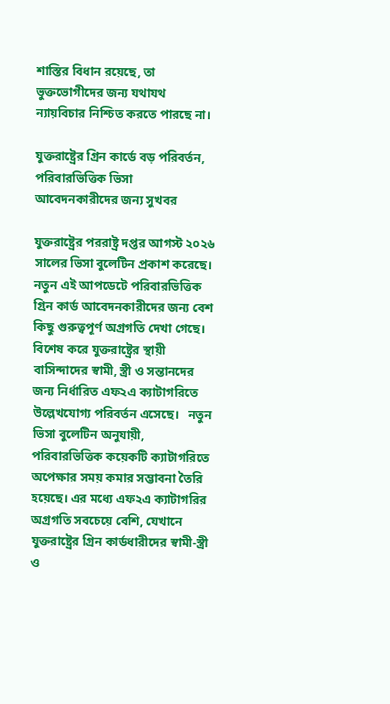শাস্তির বিধান রয়েছে, তা ভুক্তভোগীদের জন্য যথাযথ ন্যায়বিচার নিশ্চিত করতে পারছে না।

যুক্তরাষ্ট্রের গ্রিন কার্ডে বড় পরিবর্তন, পরিবারভিত্তিক ভিসা আবেদনকারীদের জন্য সুখবর

যুক্তরাষ্ট্রের পররাষ্ট্র দপ্তর আগস্ট ২০২৬ সালের ভিসা বুলেটিন প্রকাশ করেছে। নতুন এই আপডেটে পরিবারভিত্তিক গ্রিন কার্ড আবেদনকারীদের জন্য বেশ কিছু গুরুত্বপূর্ণ অগ্রগতি দেখা গেছে। বিশেষ করে যুক্তরাষ্ট্রের স্থায়ী বাসিন্দাদের স্বামী, স্ত্রী ও সন্তানদের জন্য নির্ধারিত এফ২এ ক্যাটাগরিতে উল্লেখযোগ্য পরিবর্তন এসেছে।   নতুন ভিসা বুলেটিন অনুযায়ী, পরিবারভিত্তিক কয়েকটি ক্যাটাগরিতে অপেক্ষার সময় কমার সম্ভাবনা তৈরি হয়েছে। এর মধ্যে এফ২এ ক্যাটাগরির অগ্রগতি সবচেয়ে বেশি, যেখানে যুক্তরাষ্ট্রের গ্রিন কার্ডধারীদের স্বামী-স্ত্রী ও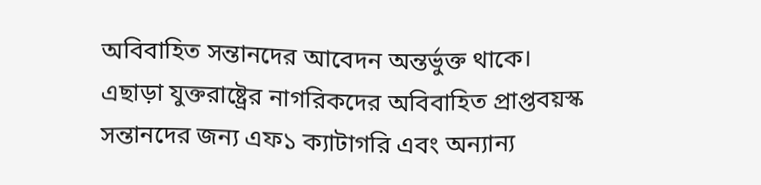অবিবাহিত সন্তানদের আবেদন অন্তর্ভুক্ত থাকে।   এছাড়া যুক্তরাষ্ট্রের নাগরিকদের অবিবাহিত প্রাপ্তবয়স্ক সন্তানদের জন্য এফ১ ক্যাটাগরি এবং অন্যান্য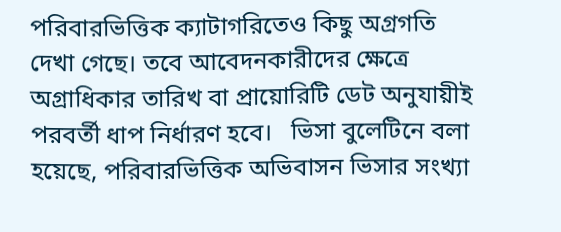পরিবারভিত্তিক ক্যাটাগরিতেও কিছু অগ্রগতি দেখা গেছে। তবে আবেদনকারীদের ক্ষেত্রে অগ্রাধিকার তারিখ বা প্রায়োরিটি ডেট অনুযায়ীই পরবর্তী ধাপ নির্ধারণ হবে।   ভিসা বুলেটিনে বলা হয়েছে, পরিবারভিত্তিক অভিবাসন ভিসার সংখ্যা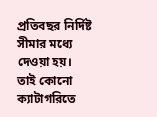প্রতিবছর নির্দিষ্ট সীমার মধ্যে দেওয়া হয়। তাই কোনো ক্যাটাগরিতে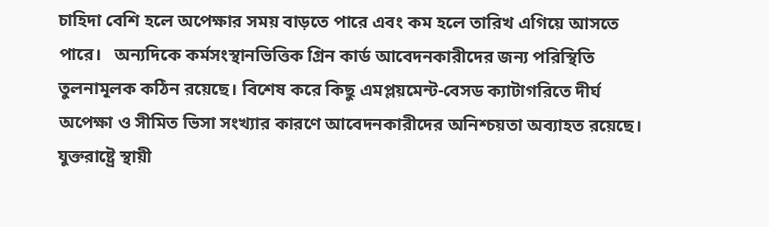চাহিদা বেশি হলে অপেক্ষার সময় বাড়তে পারে এবং কম হলে তারিখ এগিয়ে আসতে পারে।   অন্যদিকে কর্মসংস্থানভিত্তিক গ্রিন কার্ড আবেদনকারীদের জন্য পরিস্থিতি তুলনামূলক কঠিন রয়েছে। বিশেষ করে কিছু এমপ্লয়মেন্ট-বেসড ক্যাটাগরিতে দীর্ঘ অপেক্ষা ও সীমিত ভিসা সংখ্যার কারণে আবেদনকারীদের অনিশ্চয়তা অব্যাহত রয়েছে।   যুক্তরাষ্ট্রে স্থায়ী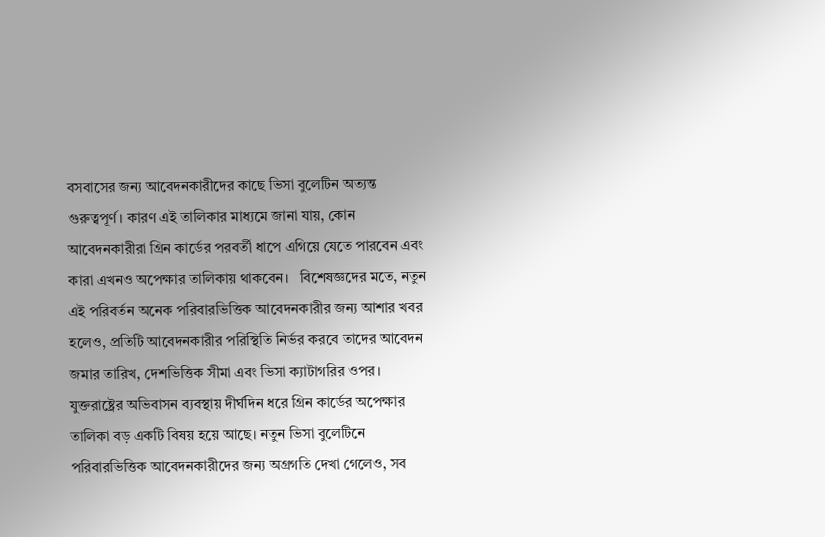বসবাসের জন্য আবেদনকারীদের কাছে ভিসা বুলেটিন অত্যন্ত গুরুত্বপূর্ণ। কারণ এই তালিকার মাধ্যমে জানা যায়, কোন আবেদনকারীরা গ্রিন কার্ডের পরবর্তী ধাপে এগিয়ে যেতে পারবেন এবং কারা এখনও অপেক্ষার তালিকায় থাকবেন।   বিশেষজ্ঞদের মতে, নতুন এই পরিবর্তন অনেক পরিবারভিত্তিক আবেদনকারীর জন্য আশার খবর হলেও, প্রতিটি আবেদনকারীর পরিস্থিতি নির্ভর করবে তাদের আবেদন জমার তারিখ, দেশভিত্তিক সীমা এবং ভিসা ক্যাটাগরির ওপর।   যুক্তরাষ্ট্রের অভিবাসন ব্যবস্থায় দীর্ঘদিন ধরে গ্রিন কার্ডের অপেক্ষার তালিকা বড় একটি বিষয় হয়ে আছে। নতুন ভিসা বুলেটিনে পরিবারভিত্তিক আবেদনকারীদের জন্য অগ্রগতি দেখা গেলেও, সব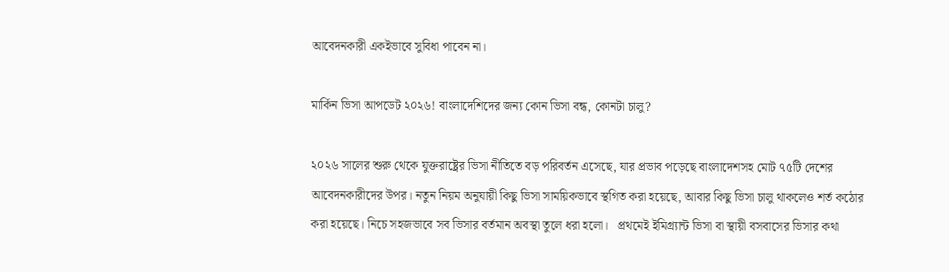আবেদনকারী একইভাবে সুবিধা পাবেন না।

মার্কিন ভিসা আপডেট ২০২৬! বাংলাদেশিদের জন্য কোন ভিসা বন্ধ, কোনটা চালু?

২০২৬ সালের শুরু থেকে যুক্তরাষ্ট্রের ভিসা নীতিতে বড় পরিবর্তন এসেছে, যার প্রভাব পড়েছে বাংলাদেশসহ মোট ৭৫টি দেশের আবেদনকারীদের উপর। নতুন নিয়ম অনুযায়ী কিছু ভিসা সাময়িকভাবে স্থগিত করা হয়েছে, আবার কিছু ভিসা চালু থাকলেও শর্ত কঠোর করা হয়েছে। নিচে সহজভাবে সব ভিসার বর্তমান অবস্থা তুলে ধরা হলো।   প্রথমেই ইমিগ্র্যান্ট ভিসা বা স্থায়ী বসবাসের ভিসার কথা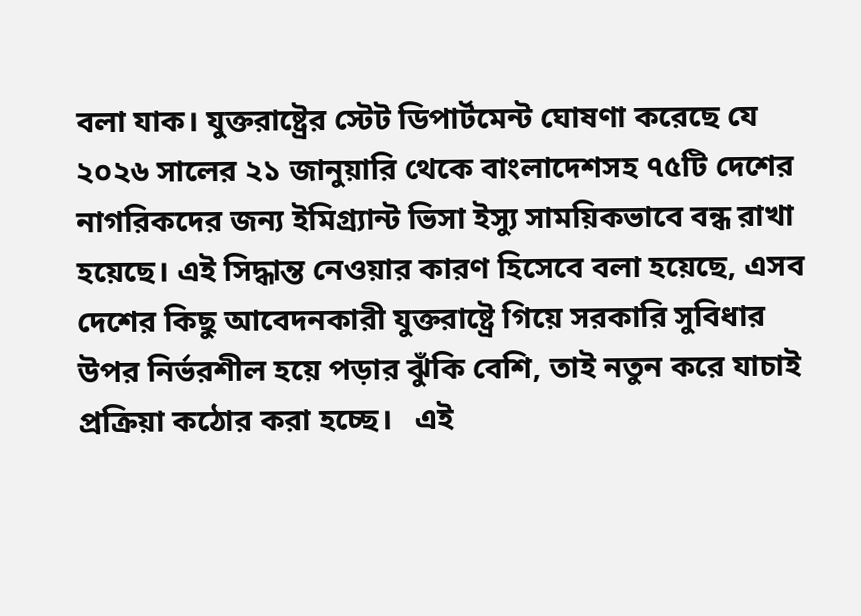বলা যাক। যুক্তরাষ্ট্রের স্টেট ডিপার্টমেন্ট ঘোষণা করেছে যে ২০২৬ সালের ২১ জানুয়ারি থেকে বাংলাদেশসহ ৭৫টি দেশের নাগরিকদের জন্য ইমিগ্র্যান্ট ভিসা ইস্যু সাময়িকভাবে বন্ধ রাখা হয়েছে। এই সিদ্ধান্ত নেওয়ার কারণ হিসেবে বলা হয়েছে, এসব দেশের কিছু আবেদনকারী যুক্তরাষ্ট্রে গিয়ে সরকারি সুবিধার উপর নির্ভরশীল হয়ে পড়ার ঝুঁকি বেশি, তাই নতুন করে যাচাই প্রক্রিয়া কঠোর করা হচ্ছে।   এই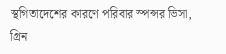স্থগিতাদেশের কারণে পরিবার স্পন্সর ভিসা, গ্রিন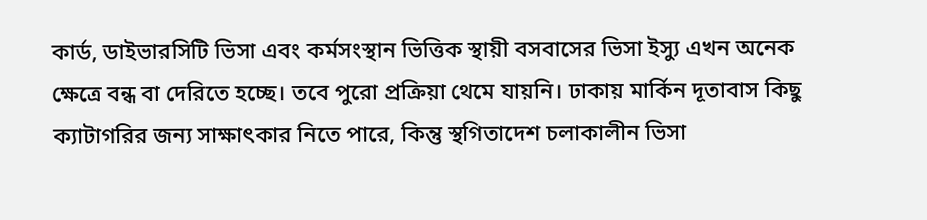কার্ড, ডাইভারসিটি ভিসা এবং কর্মসংস্থান ভিত্তিক স্থায়ী বসবাসের ভিসা ইস্যু এখন অনেক ক্ষেত্রে বন্ধ বা দেরিতে হচ্ছে। তবে পুরো প্রক্রিয়া থেমে যায়নি। ঢাকায় মার্কিন দূতাবাস কিছু ক্যাটাগরির জন্য সাক্ষাৎকার নিতে পারে, কিন্তু স্থগিতাদেশ চলাকালীন ভিসা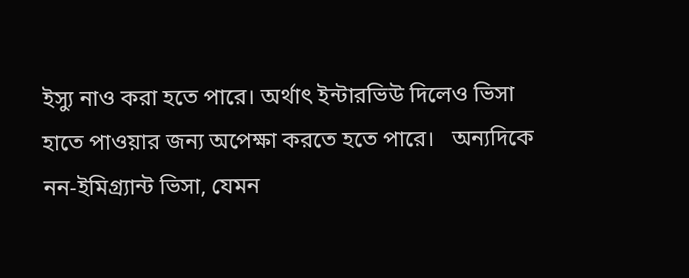ইস্যু নাও করা হতে পারে। অর্থাৎ ইন্টারভিউ দিলেও ভিসা হাতে পাওয়ার জন্য অপেক্ষা করতে হতে পারে।   অন্যদিকে নন-ইমিগ্র্যান্ট ভিসা, যেমন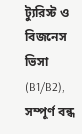ট্যুরিস্ট ও বিজনেস ভিসা (B1/B2), সম্পূর্ণ বন্ধ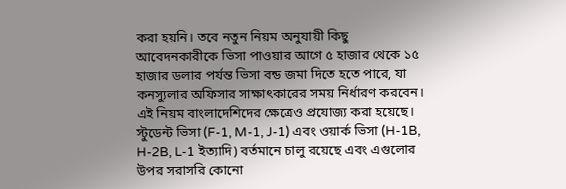করা হয়নি। তবে নতুন নিয়ম অনুযায়ী কিছু আবেদনকারীকে ভিসা পাওয়ার আগে ৫ হাজার থেকে ১৫ হাজার ডলার পর্যন্ত ভিসা বন্ড জমা দিতে হতে পারে, যা কনস্যুলার অফিসার সাক্ষাৎকারের সময় নির্ধারণ করবেন। এই নিয়ম বাংলাদেশিদের ক্ষেত্রেও প্রযোজ্য করা হয়েছে।   স্টুডেন্ট ভিসা (F-1, M-1, J-1) এবং ওয়ার্ক ভিসা (H-1B, H-2B, L-1 ইত্যাদি) বর্তমানে চালু রয়েছে এবং এগুলোর উপর সরাসরি কোনো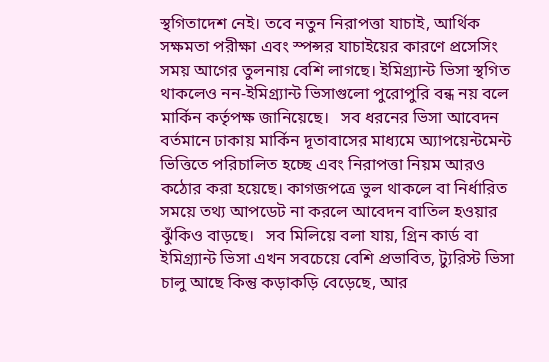স্থগিতাদেশ নেই। তবে নতুন নিরাপত্তা যাচাই, আর্থিক সক্ষমতা পরীক্ষা এবং স্পন্সর যাচাইয়ের কারণে প্রসেসিং সময় আগের তুলনায় বেশি লাগছে। ইমিগ্র্যান্ট ভিসা স্থগিত থাকলেও নন-ইমিগ্র্যান্ট ভিসাগুলো পুরোপুরি বন্ধ নয় বলে মার্কিন কর্তৃপক্ষ জানিয়েছে।   সব ধরনের ভিসা আবেদন বর্তমানে ঢাকায় মার্কিন দূতাবাসের মাধ্যমে অ্যাপয়েন্টমেন্ট ভিত্তিতে পরিচালিত হচ্ছে এবং নিরাপত্তা নিয়ম আরও কঠোর করা হয়েছে। কাগজপত্রে ভুল থাকলে বা নির্ধারিত সময়ে তথ্য আপডেট না করলে আবেদন বাতিল হওয়ার ঝুঁকিও বাড়ছে।   সব মিলিয়ে বলা যায়, গ্রিন কার্ড বা ইমিগ্র্যান্ট ভিসা এখন সবচেয়ে বেশি প্রভাবিত, ট্যুরিস্ট ভিসা চালু আছে কিন্তু কড়াকড়ি বেড়েছে, আর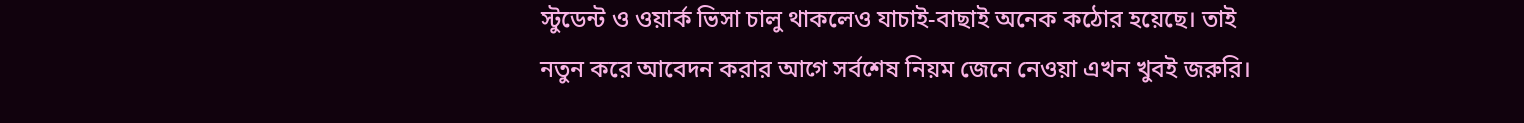স্টুডেন্ট ও ওয়ার্ক ভিসা চালু থাকলেও যাচাই-বাছাই অনেক কঠোর হয়েছে। তাই নতুন করে আবেদন করার আগে সর্বশেষ নিয়ম জেনে নেওয়া এখন খুবই জরুরি।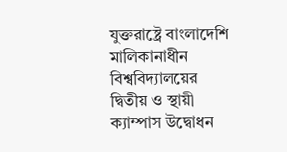যুক্তরাষ্ট্রে বাংলাদেশি মালিকানাধীন বিশ্ববিদ্যালয়ের দ্বিতীয় ও স্থায়ী ক্যাম্পাস উদ্বোধন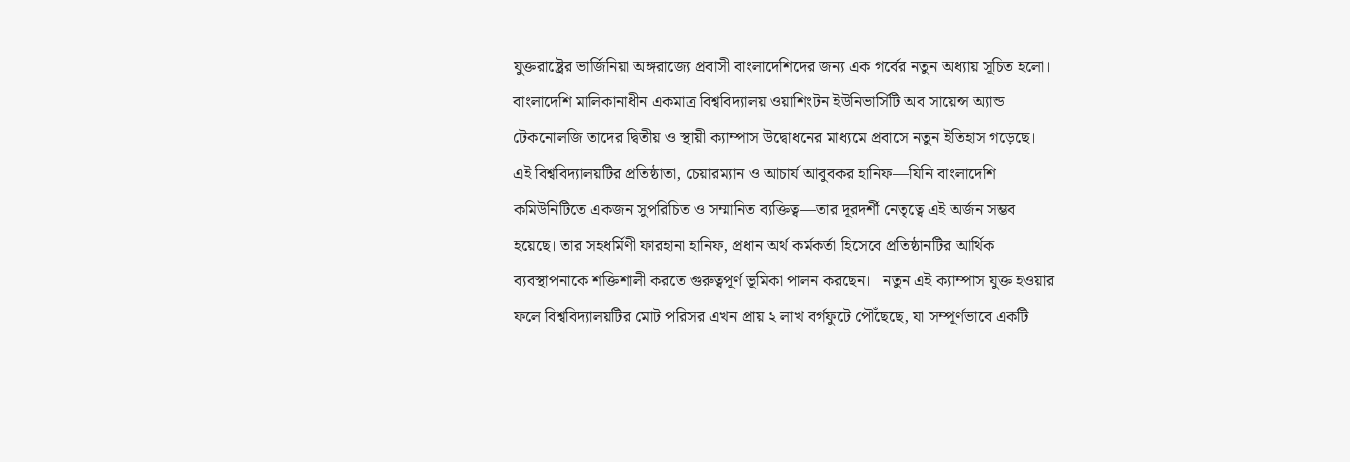যুক্তরাষ্ট্রের ভার্জিনিয়া অঙ্গরাজ্যে প্রবাসী বাংলাদেশিদের জন্য এক গর্বের নতুন অধ্যায় সূচিত হলো। বাংলাদেশি মালিকানাধীন একমাত্র বিশ্ববিদ্যালয় ওয়াশিংটন ইউনিভার্সিটি অব সায়েন্স অ্যান্ড টেকনোলজি তাদের দ্বিতীয় ও স্থায়ী ক্যাম্পাস উদ্বোধনের মাধ্যমে প্রবাসে নতুন ইতিহাস গড়েছে।   এই বিশ্ববিদ্যালয়টির প্রতিষ্ঠাতা, চেয়ারম্যান ও আচার্য আবুবকর হানিফ—যিনি বাংলাদেশি কমিউনিটিতে একজন সুপরিচিত ও সম্মানিত ব্যক্তিত্ব—তার দূরদর্শী নেতৃত্বে এই অর্জন সম্ভব হয়েছে। তার সহধর্মিণী ফারহানা হানিফ, প্রধান অর্থ কর্মকর্তা হিসেবে প্রতিষ্ঠানটির আর্থিক ব্যবস্থাপনাকে শক্তিশালী করতে গুরুত্বপূর্ণ ভূমিকা পালন করছেন।   নতুন এই ক্যাম্পাস যুক্ত হওয়ার ফলে বিশ্ববিদ্যালয়টির মোট পরিসর এখন প্রায় ২ লাখ বর্গফুটে পৌঁছেছে, যা সম্পূর্ণভাবে একটি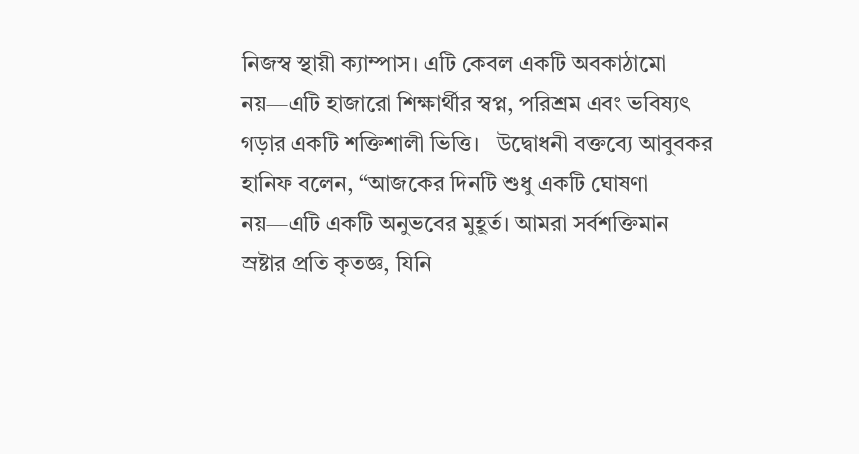নিজস্ব স্থায়ী ক্যাম্পাস। এটি কেবল একটি অবকাঠামো নয়—এটি হাজারো শিক্ষার্থীর স্বপ্ন, পরিশ্রম এবং ভবিষ্যৎ গড়ার একটি শক্তিশালী ভিত্তি।   উদ্বোধনী বক্তব্যে আবুবকর হানিফ বলেন, “আজকের দিনটি শুধু একটি ঘোষণা নয়—এটি একটি অনুভবের মুহূর্ত। আমরা সর্বশক্তিমান স্রষ্টার প্রতি কৃতজ্ঞ, যিনি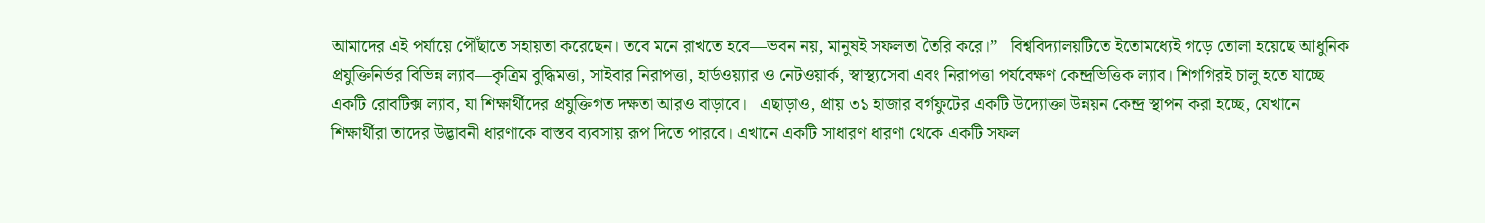আমাদের এই পর্যায়ে পৌঁছাতে সহায়তা করেছেন। তবে মনে রাখতে হবে—ভবন নয়, মানুষই সফলতা তৈরি করে।”   বিশ্ববিদ্যালয়টিতে ইতোমধ্যেই গড়ে তোলা হয়েছে আধুনিক প্রযুক্তিনির্ভর বিভিন্ন ল্যাব—কৃত্রিম বুদ্ধিমত্তা, সাইবার নিরাপত্তা, হার্ডওয়্যার ও নেটওয়ার্ক, স্বাস্থ্যসেবা এবং নিরাপত্তা পর্যবেক্ষণ কেন্দ্রভিত্তিক ল্যাব। শিগগিরই চালু হতে যাচ্ছে একটি রোবটিক্স ল্যাব, যা শিক্ষার্থীদের প্রযুক্তিগত দক্ষতা আরও বাড়াবে।   এছাড়াও, প্রায় ৩১ হাজার বর্গফুটের একটি উদ্যোক্তা উন্নয়ন কেন্দ্র স্থাপন করা হচ্ছে, যেখানে শিক্ষার্থীরা তাদের উদ্ভাবনী ধারণাকে বাস্তব ব্যবসায় রূপ দিতে পারবে। এখানে একটি সাধারণ ধারণা থেকে একটি সফল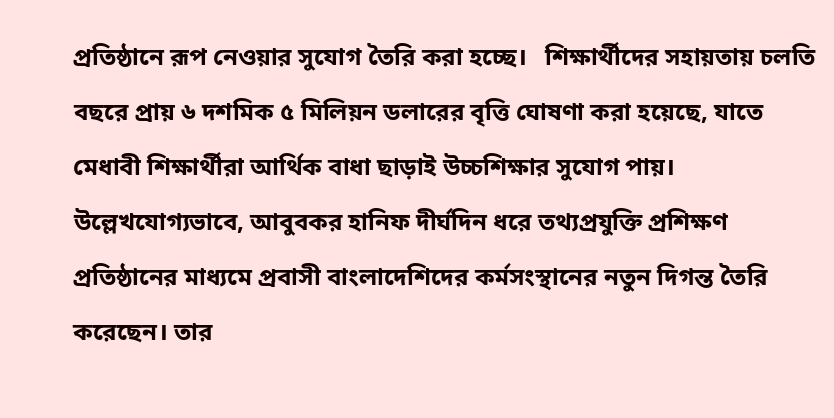প্রতিষ্ঠানে রূপ নেওয়ার সুযোগ তৈরি করা হচ্ছে।   শিক্ষার্থীদের সহায়তায় চলতি বছরে প্রায় ৬ দশমিক ৫ মিলিয়ন ডলারের বৃত্তি ঘোষণা করা হয়েছে, যাতে মেধাবী শিক্ষার্থীরা আর্থিক বাধা ছাড়াই উচ্চশিক্ষার সুযোগ পায়।   উল্লেখযোগ্যভাবে, আবুবকর হানিফ দীর্ঘদিন ধরে তথ্যপ্রযুক্তি প্রশিক্ষণ প্রতিষ্ঠানের মাধ্যমে প্রবাসী বাংলাদেশিদের কর্মসংস্থানের নতুন দিগন্ত তৈরি করেছেন। তার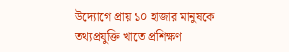উদ্যোগে প্রায় ১০ হাজার মানুষকে তথ্যপ্রযুক্তি খাতে প্রশিক্ষণ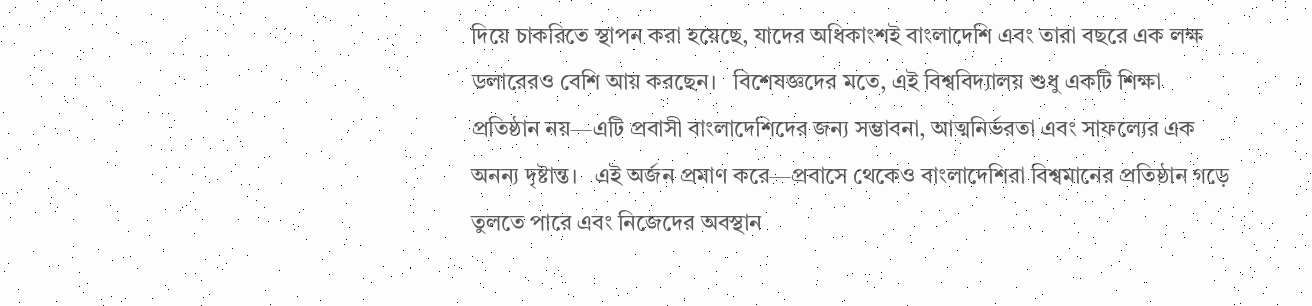দিয়ে চাকরিতে স্থাপন করা হয়েছে, যাদের অধিকাংশই বাংলাদেশি এবং তারা বছরে এক লক্ষ ডলারেরও বেশি আয় করছেন।   বিশেষজ্ঞদের মতে, এই বিশ্ববিদ্যালয় শুধু একটি শিক্ষা প্রতিষ্ঠান নয়—এটি প্রবাসী বাংলাদেশিদের জন্য সম্ভাবনা, আত্মনির্ভরতা এবং সাফল্যের এক অনন্য দৃষ্টান্ত।   এই অর্জন প্রমাণ করে—প্রবাসে থেকেও বাংলাদেশিরা বিশ্বমানের প্রতিষ্ঠান গড়ে তুলতে পারে এবং নিজেদের অবস্থান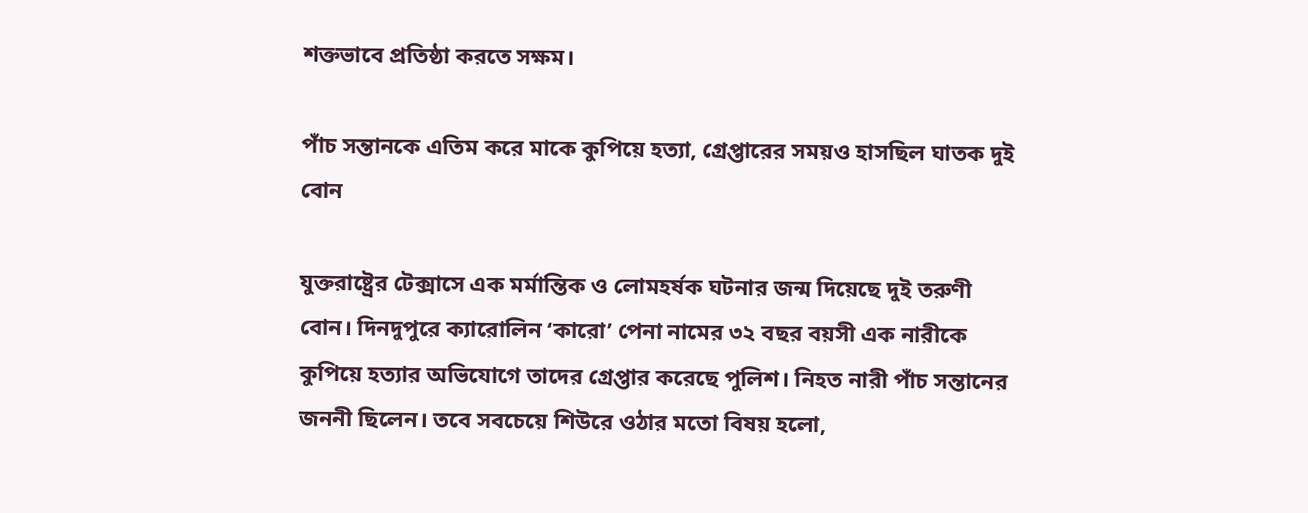শক্তভাবে প্রতিষ্ঠা করতে সক্ষম।

পাঁচ সন্তানকে এতিম করে মাকে কুপিয়ে হত্যা, গ্রেপ্তারের সময়ও হাসছিল ঘাতক দুই বোন

যুক্তরাষ্ট্রের টেক্সাসে এক মর্মান্তিক ও লোমহর্ষক ঘটনার জন্ম দিয়েছে দুই তরুণী বোন। দিনদুপুরে ক্যারোলিন ‘কারো’ পেনা নামের ৩২ বছর বয়সী এক নারীকে কুপিয়ে হত্যার অভিযোগে তাদের গ্রেপ্তার করেছে পুলিশ। নিহত নারী পাঁচ সন্তানের জননী ছিলেন। তবে সবচেয়ে শিউরে ওঠার মতো বিষয় হলো,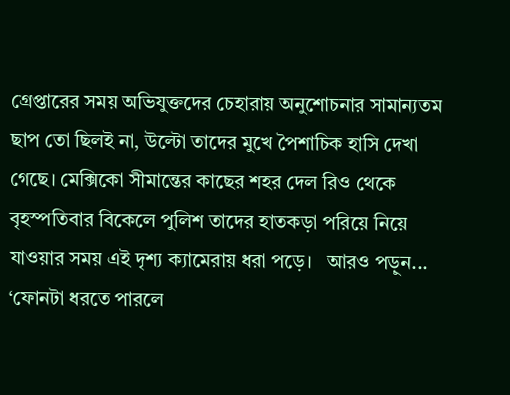গ্রেপ্তারের সময় অভিযুক্তদের চেহারায় অনুশোচনার সামান্যতম ছাপ তো ছিলই না, উল্টো তাদের মুখে পৈশাচিক হাসি দেখা গেছে। মেক্সিকো সীমান্তের কাছের শহর দেল রিও থেকে বৃহস্পতিবার বিকেলে পুলিশ তাদের হাতকড়া পরিয়ে নিয়ে যাওয়ার সময় এই দৃশ্য ক্যামেরায় ধরা পড়ে।   আরও পড়ুন... ‘ফোনটা ধরতে পারলে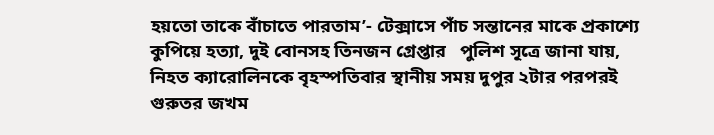হয়তো তাকে বাঁচাতে পারতাম’- টেক্সাসে পাঁচ সন্তানের মাকে প্রকাশ্যে কুপিয়ে হত্যা, দুই বোনসহ তিনজন গ্রেপ্তার   পুলিশ সূত্রে জানা যায়, নিহত ক্যারোলিনকে বৃহস্পতিবার স্থানীয় সময় দুপুর ২টার পরপরই গুরুতর জখম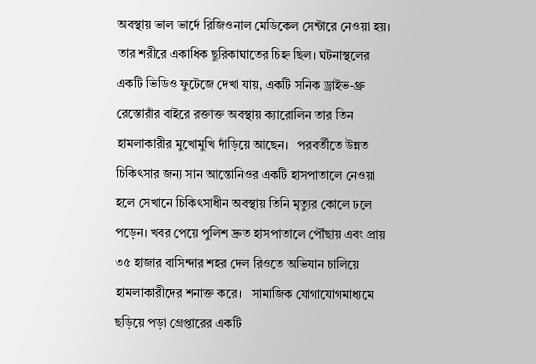অবস্থায় ভাল ভার্দে রিজিওনাল মেডিকেল সেন্টারে নেওয়া হয়। তার শরীরে একাধিক ছুরিকাঘাতের চিহ্ন ছিল। ঘটনাস্থলের একটি ভিডিও ফুটেজে দেখা যায়, একটি সনিক ড্রাইভ-থ্রু রেস্তোরাঁর বাইরে রক্তাক্ত অবস্থায় ক্যারোলিন তার তিন হামলাকারীর মুখোমুখি দাঁড়িয়ে আছেন।   পরবর্তীতে উন্নত চিকিৎসার জন্য সান আন্তোনিওর একটি হাসপাতালে নেওয়া হলে সেখানে চিকিৎসাধীন অবস্থায় তিনি মৃত্যুর কোলে ঢলে পড়েন। খবর পেয়ে পুলিশ দ্রুত হাসপাতালে পৌঁছায় এবং প্রায় ৩৫ হাজার বাসিন্দার শহর দেল রিওতে অভিযান চালিয়ে হামলাকারীদের শনাক্ত করে।   সামাজিক যোগাযোগমাধ্যমে ছড়িয়ে পড়া গ্রেপ্তারের একটি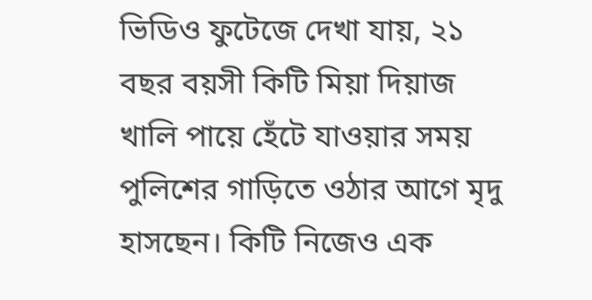ভিডিও ফুটেজে দেখা যায়, ২১ বছর বয়সী কিটি মিয়া দিয়াজ খালি পায়ে হেঁটে যাওয়ার সময় পুলিশের গাড়িতে ওঠার আগে মৃদু হাসছেন। কিটি নিজেও এক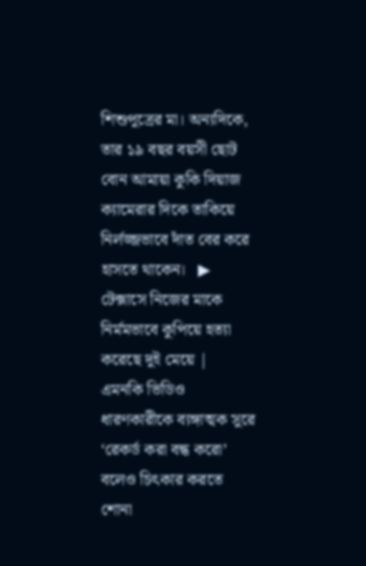শিশুপুত্রের মা। অন্যদিকে, তার ১৯ বছর বয়সী ছোট বোন আমায়া কুকি দিয়াজ ক্যামেরার দিকে তাকিয়ে নির্লজ্জভাবে দাঁত বের করে হাসতে থাকেন।   ▶ টেক্সাসে নিজের মাকে নির্মমভাবে কুপিয়ে হত্যা করেছে দুই মেয়ে |   এমনকি ভিডিও ধারণকারীকে ব্যঙ্গাত্মক সুরে ‘রেকর্ড করা বন্ধ করো’ বলেও চিৎকার করতে শোনা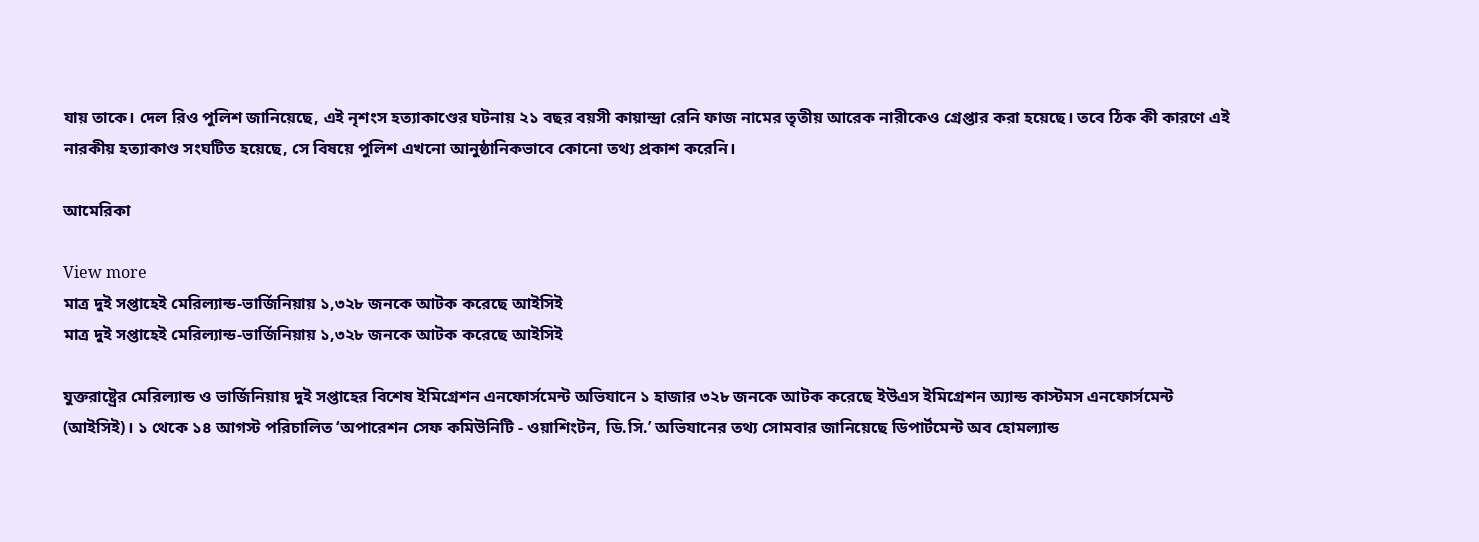যায় তাকে। দেল রিও পুলিশ জানিয়েছে, এই নৃশংস হত্যাকাণ্ডের ঘটনায় ২১ বছর বয়সী কায়ান্দ্রা রেনি ফাজ নামের তৃতীয় আরেক নারীকেও গ্রেপ্তার করা হয়েছে। তবে ঠিক কী কারণে এই নারকীয় হত্যাকাণ্ড সংঘটিত হয়েছে, সে বিষয়ে পুলিশ এখনো আনুষ্ঠানিকভাবে কোনো তথ্য প্রকাশ করেনি।

আমেরিকা

View more
মাত্র দুই সপ্তাহেই মেরিল্যান্ড-ভার্জিনিয়ায় ১,৩২৮ জনকে আটক করেছে আইসিই
মাত্র দুই সপ্তাহেই মেরিল্যান্ড-ভার্জিনিয়ায় ১,৩২৮ জনকে আটক করেছে আইসিই

যুক্তরাষ্ট্রের মেরিল্যান্ড ও ভার্জিনিয়ায় দুই সপ্তাহের বিশেষ ইমিগ্রেশন এনফোর্সমেন্ট অভিযানে ১ হাজার ৩২৮ জনকে আটক করেছে ইউএস ইমিগ্রেশন অ্যান্ড কাস্টমস এনফোর্সমেন্ট (আইসিই)। ১ থেকে ১৪ আগস্ট পরিচালিত ‘অপারেশন সেফ কমিউনিটি - ওয়াশিংটন, ডি.সি.’ অভিযানের তথ্য সোমবার জানিয়েছে ডিপার্টমেন্ট অব হোমল্যান্ড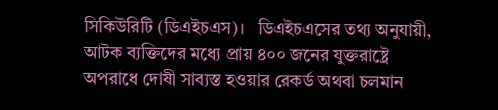সিকিউরিটি (ডিএইচএস)।   ডিএইচএসের তথ্য অনুযায়ী, আটক ব্যক্তিদের মধ্যে প্রায় ৪০০ জনের যুক্তরাষ্ট্রে অপরাধে দোষী সাব্যস্ত হওয়ার রেকর্ড অথবা চলমান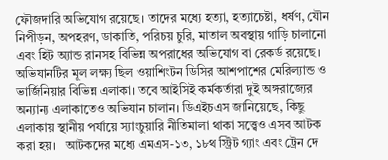ফৌজদারি অভিযোগ রয়েছে। তাদের মধ্যে হত্যা, হত্যাচেষ্টা, ধর্ষণ, যৌন নিপীড়ন, অপহরণ, ডাকাতি, পরিচয় চুরি, মাতাল অবস্থায় গাড়ি চালানো এবং হিট অ্যান্ড রানসহ বিভিন্ন অপরাধের অভিযোগ বা রেকর্ড রয়েছে।   অভিযানটির মূল লক্ষ্য ছিল ওয়াশিংটন ডিসির আশপাশের মেরিল্যান্ড ও ভার্জিনিয়ার বিভিন্ন এলাকা। তবে আইসিই কর্মকর্তারা দুই অঙ্গরাজ্যের অন্যান্য এলাকাতেও অভিযান চালান। ডিএইচএস জানিয়েছে, কিছু এলাকায় স্থানীয় পর্যায়ে স্যাংচুয়ারি নীতিমালা থাকা সত্ত্বেও এসব আটক করা হয়।   আটকদের মধ্যে এমএস-১৩, ১৮থ স্ট্রিট গ্যাং এবং ট্রেন দে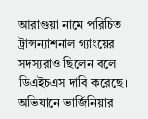আরাগুয়া নামে পরিচিত ট্রান্সন্যাশনাল গ্যাংয়ের সদস্যরাও ছিলেন বলে ডিএইচএস দাবি করেছে।   অভিযানে ভার্জিনিয়ার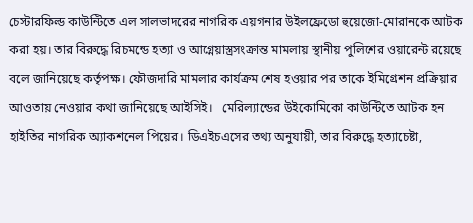চেস্টারফিল্ড কাউন্টিতে এল সালভাদরের নাগরিক এয়গনার উইলফ্রেডো হুয়েজো-মোরানকে আটক করা হয়। তার বিরুদ্ধে রিচমন্ডে হত্যা ও আগ্নেয়াস্ত্রসংক্রান্ত মামলায় স্থানীয় পুলিশের ওয়ারেন্ট রয়েছে বলে জানিয়েছে কর্তৃপক্ষ। ফৌজদারি মামলার কার্যক্রম শেষ হওয়ার পর তাকে ইমিগ্রেশন প্রক্রিয়ার আওতায় নেওয়ার কথা জানিয়েছে আইসিই।   মেরিল্যান্ডের উইকোমিকো কাউন্টিতে আটক হন হাইতির নাগরিক অ্যাকশনেল পিয়ের। ডিএইচএসের তথ্য অনুযায়ী, তার বিরুদ্ধে হত্যাচেষ্টা,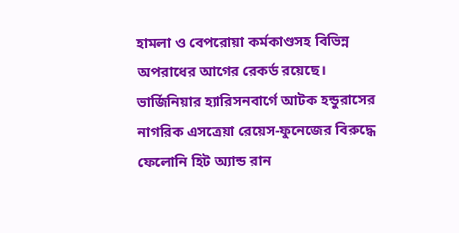হামলা ও বেপরোয়া কর্মকাণ্ডসহ বিভিন্ন অপরাধের আগের রেকর্ড রয়েছে। ভার্জিনিয়ার হ্যারিসনবার্গে আটক হন্ডুরাসের নাগরিক এসত্রেয়া রেয়েস-ফুনেজের বিরুদ্ধে ফেলোনি হিট অ্যান্ড রান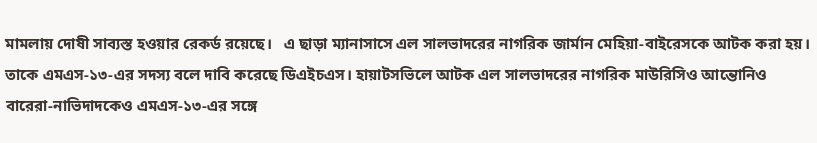মামলায় দোষী সাব্যস্ত হওয়ার রেকর্ড রয়েছে।   এ ছাড়া ম্যানাসাসে এল সালভাদরের নাগরিক জার্মান মেহিয়া-বাইরেসকে আটক করা হয়। তাকে এমএস-১৩-এর সদস্য বলে দাবি করেছে ডিএইচএস। হায়াটসভিলে আটক এল সালভাদরের নাগরিক মাউরিসিও আন্তোনিও বারেরা-নাভিদাদকেও এমএস-১৩-এর সঙ্গে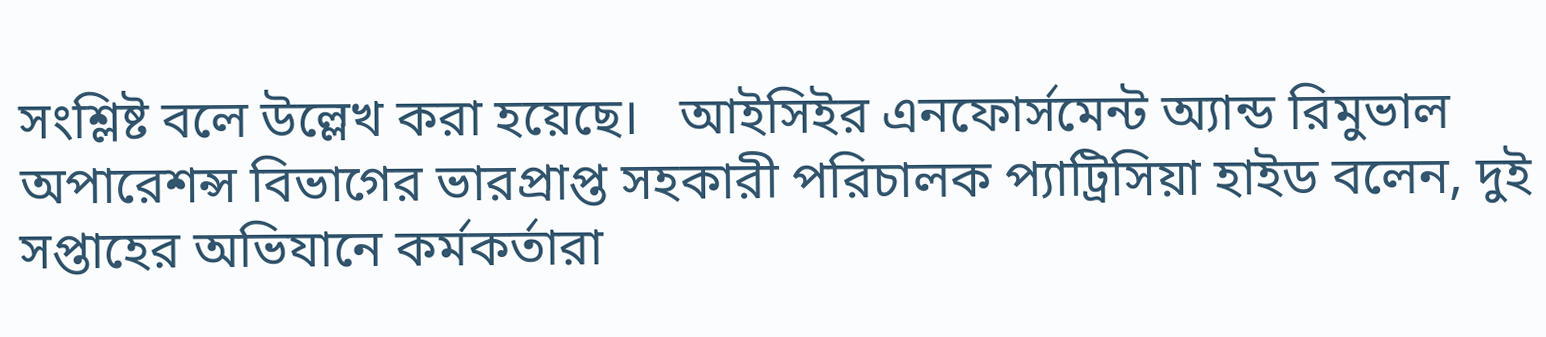সংশ্লিষ্ট বলে উল্লেখ করা হয়েছে।   আইসিইর এনফোর্সমেন্ট অ্যান্ড রিমুভাল অপারেশন্স বিভাগের ভারপ্রাপ্ত সহকারী পরিচালক প্যাট্রিসিয়া হাইড বলেন, দুই সপ্তাহের অভিযানে কর্মকর্তারা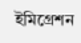ইমিগ্রেশন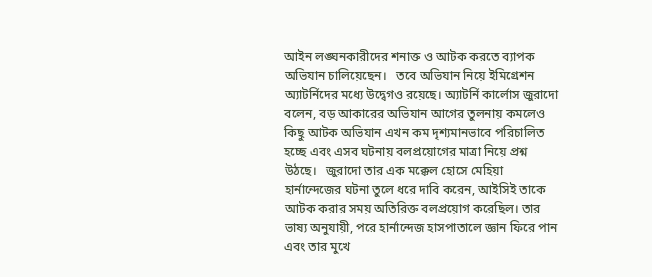আইন লঙ্ঘনকারীদের শনাক্ত ও আটক করতে ব্যাপক অভিযান চালিয়েছেন।   তবে অভিযান নিয়ে ইমিগ্রেশন অ্যাটর্নিদের মধ্যে উদ্বেগও রয়েছে। অ্যাটর্নি কার্লোস জুরাদো বলেন, বড় আকারের অভিযান আগের তুলনায় কমলেও কিছু আটক অভিযান এখন কম দৃশ্যমানভাবে পরিচালিত হচ্ছে এবং এসব ঘটনায় বলপ্রয়োগের মাত্রা নিয়ে প্রশ্ন উঠছে।   জুরাদো তার এক মক্কেল হোসে মেহিয়া হার্নান্দেজের ঘটনা তুলে ধরে দাবি করেন, আইসিই তাকে আটক করার সময় অতিরিক্ত বলপ্রয়োগ করেছিল। তার ভাষ্য অনুযায়ী, পরে হার্নান্দেজ হাসপাতালে জ্ঞান ফিরে পান এবং তার মুখে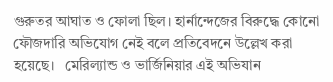গুরুতর আঘাত ও ফোলা ছিল। হার্নান্দেজের বিরুদ্ধে কোনো ফৌজদারি অভিযোগ নেই বলে প্রতিবেদনে উল্লেখ করা হয়েছে।   মেরিল্যান্ড ও ভার্জিনিয়ার এই অভিযান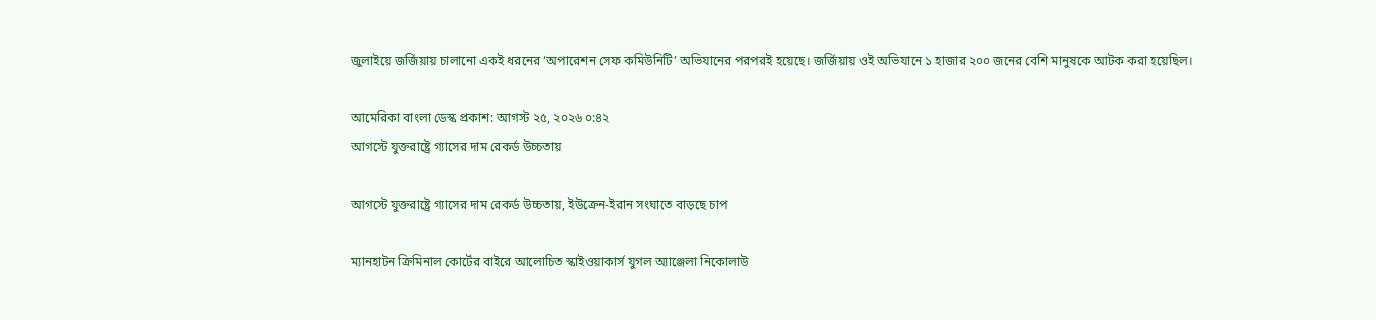জুলাইয়ে জর্জিয়ায় চালানো একই ধরনের ‘অপারেশন সেফ কমিউনিটি’ অভিযানের পরপরই হয়েছে। জর্জিয়ায় ওই অভিযানে ১ হাজার ২০০ জনের বেশি মানুষকে আটক করা হয়েছিল।

আমেরিকা বাংলা ডেস্ক প্রকাশ: আগস্ট ২৫, ২০২৬ ০:৪২
আগস্টে যুক্তরাষ্ট্রে গ্যাসের দাম রেকর্ড উচ্চতায়

আগস্টে যুক্তরাষ্ট্রে গ্যাসের দাম রেকর্ড উচ্চতায়, ইউক্রেন-ইরান সংঘাতে বাড়ছে চাপ

ম্যানহাটন ক্রিমিনাল কোর্টের বাইরে আলোচিত স্কাইওয়াকার্স যুগল অ্যাঞ্জেলা নিকোলাউ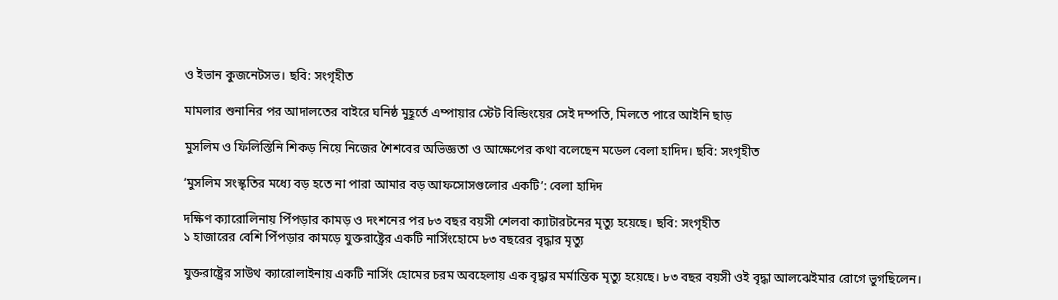ও ইভান কুজনেটসভ। ছবি: সংগৃহীত

মামলার শুনানির পর আদালতের বাইরে ঘনিষ্ঠ মুহূর্তে এম্পায়ার স্টেট বিল্ডিংয়ের সেই দম্পতি, মিলতে পারে আইনি ছাড়

মুসলিম ও ফিলিস্তিনি শিকড় নিয়ে নিজের শৈশবের অভিজ্ঞতা ও আক্ষেপের কথা বলেছেন মডেল বেলা হাদিদ। ছবি: সংগৃহীত

‘মুসলিম সংস্কৃতির মধ্যে বড় হতে না পারা আমার বড় আফসোসগুলোর একটি’: বেলা হাদিদ

দক্ষিণ ক্যারোলিনায় পিঁপড়ার কামড় ও দংশনের পর ৮৩ বছর বয়সী শেলবা ক্যাটারটনের মৃত্যু হয়েছে। ছবি: সংগৃহীত
১ হাজারের বেশি পিঁপড়ার কামড়ে যুক্তরাষ্ট্রের একটি নার্সিংহোমে ৮৩ বছরের বৃদ্ধার মৃত্যু

যুক্তরাষ্ট্রের সাউথ ক্যারোলাইনায় একটি নার্সিং হোমের চরম অবহেলায় এক বৃদ্ধার মর্মান্তিক মৃত্যু হয়েছে। ৮৩ বছর বয়সী ওই বৃদ্ধা আলঝেইমার রোগে ভুগছিলেন।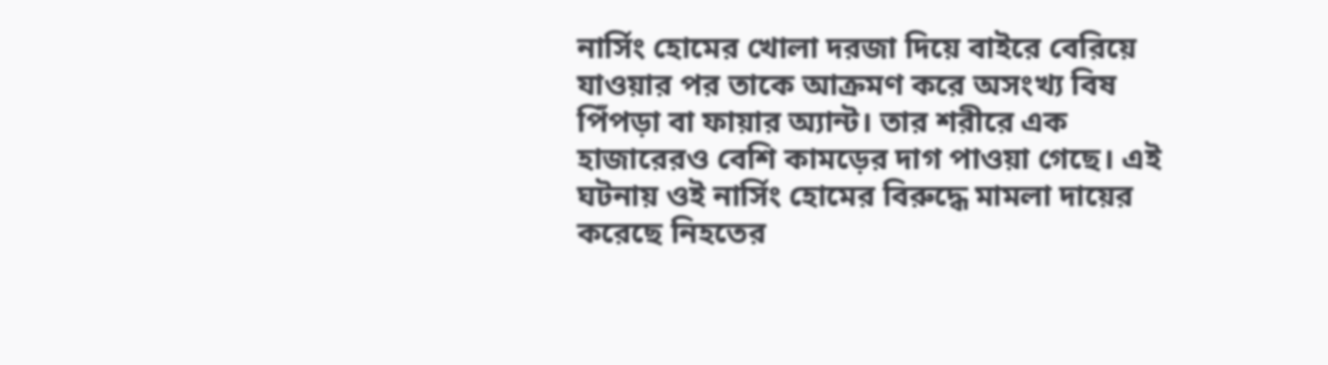নার্সিং হোমের খোলা দরজা দিয়ে বাইরে বেরিয়ে যাওয়ার পর তাকে আক্রমণ করে অসংখ্য বিষ পিঁপড়া বা ফায়ার অ্যান্ট। তার শরীরে এক হাজারেরও বেশি কামড়ের দাগ পাওয়া গেছে। এই ঘটনায় ওই নার্সিং হোমের বিরুদ্ধে মামলা দায়ের করেছে নিহতের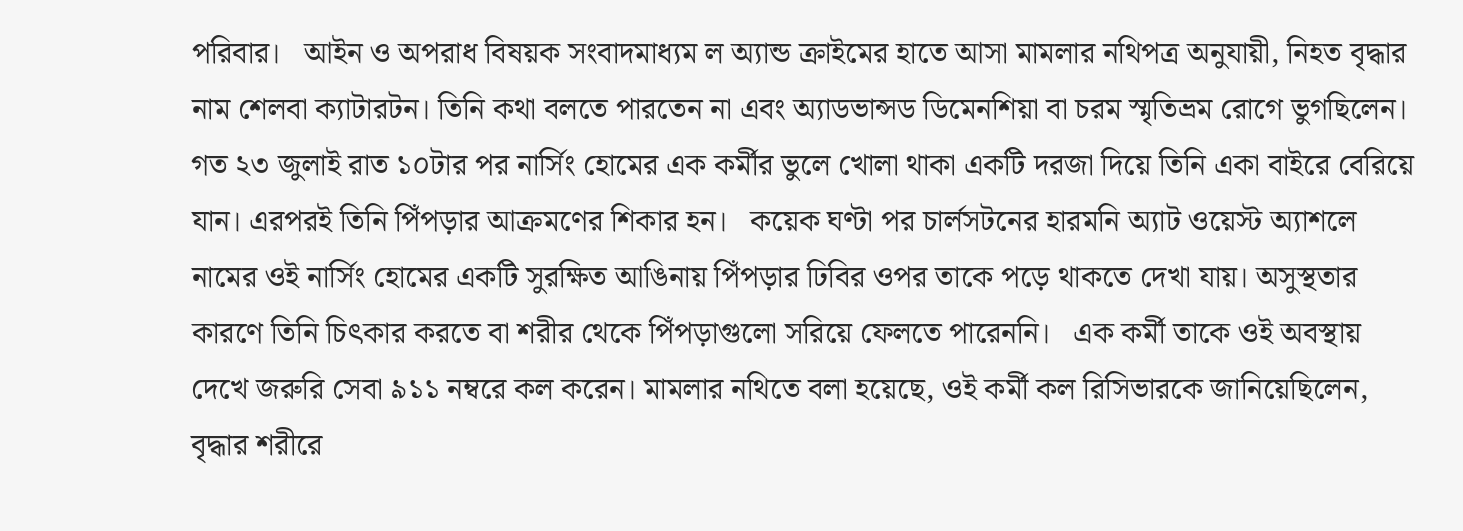পরিবার।   আইন ও অপরাধ বিষয়ক সংবাদমাধ্যম ল অ্যান্ড ক্রাইমের হাতে আসা মামলার নথিপত্র অনুযায়ী, নিহত বৃদ্ধার নাম শেলবা ক্যাটারটন। তিনি কথা বলতে পারতেন না এবং অ্যাডভান্সড ডিমেনশিয়া বা চরম স্মৃতিভ্রম রোগে ভুগছিলেন। গত ২৩ জুলাই রাত ১০টার পর নার্সিং হোমের এক কর্মীর ভুলে খোলা থাকা একটি দরজা দিয়ে তিনি একা বাইরে বেরিয়ে যান। এরপরই তিনি পিঁপড়ার আক্রমণের শিকার হন।   কয়েক ঘণ্টা পর চার্লসটনের হারমনি অ্যাট ওয়েস্ট অ্যাশলে নামের ওই নার্সিং হোমের একটি সুরক্ষিত আঙিনায় পিঁপড়ার ঢিবির ওপর তাকে পড়ে থাকতে দেখা যায়। অসুস্থতার কারণে তিনি চিৎকার করতে বা শরীর থেকে পিঁপড়াগুলো সরিয়ে ফেলতে পারেননি।   এক কর্মী তাকে ওই অবস্থায় দেখে জরুরি সেবা ৯১১ নম্বরে কল করেন। মামলার নথিতে বলা হয়েছে, ওই কর্মী কল রিসিভারকে জানিয়েছিলেন, বৃদ্ধার শরীরে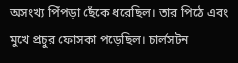অসংখ্য পিঁপড়া ছেঁকে ধরেছিল। তার পিঠে এবং মুখে প্রচুর ফোসকা পড়েছিল। চার্লসটন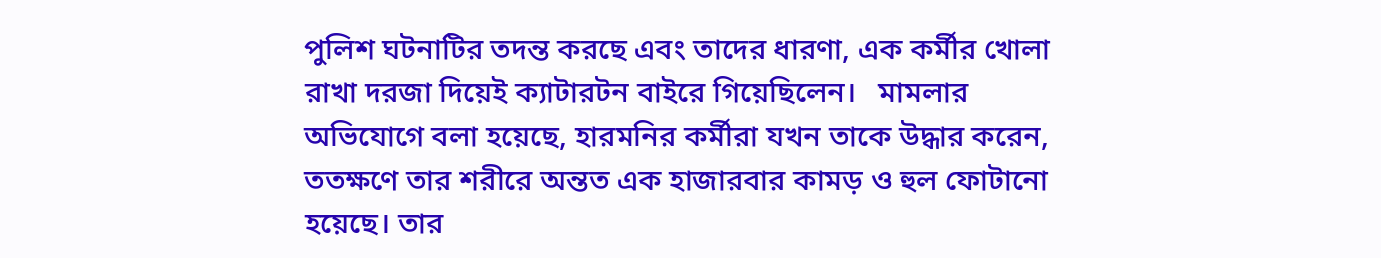পুলিশ ঘটনাটির তদন্ত করছে এবং তাদের ধারণা, এক কর্মীর খোলা রাখা দরজা দিয়েই ক্যাটারটন বাইরে গিয়েছিলেন।   মামলার অভিযোগে বলা হয়েছে, হারমনির কর্মীরা যখন তাকে উদ্ধার করেন, ততক্ষণে তার শরীরে অন্তত এক হাজারবার কামড় ও হুল ফোটানো হয়েছে। তার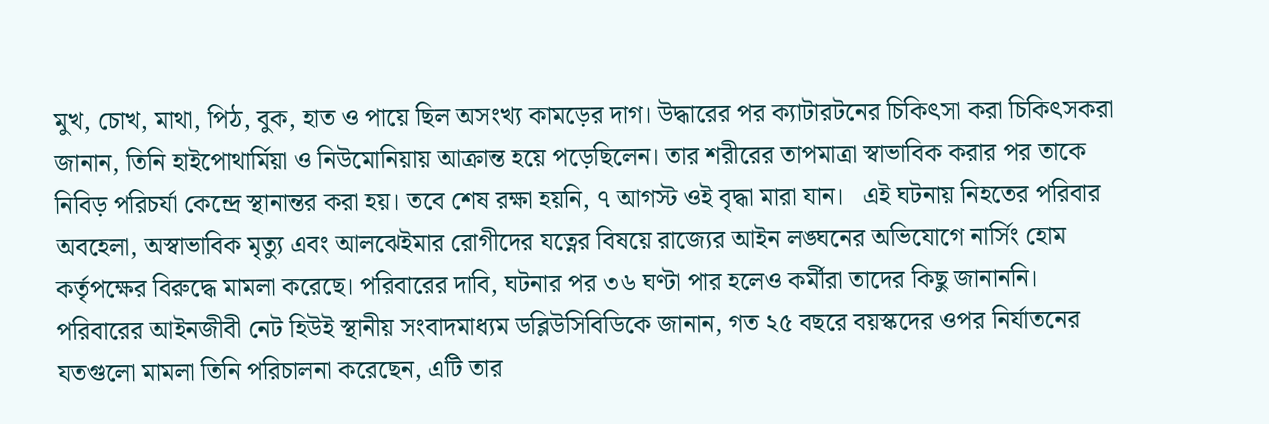মুখ, চোখ, মাথা, পিঠ, বুক, হাত ও পায়ে ছিল অসংখ্য কামড়ের দাগ। উদ্ধারের পর ক্যাটারটনের চিকিৎসা করা চিকিৎসকরা জানান, তিনি হাইপোথার্মিয়া ও নিউমোনিয়ায় আক্রান্ত হয়ে পড়েছিলেন। তার শরীরের তাপমাত্রা স্বাভাবিক করার পর তাকে নিবিড় পরিচর্যা কেন্দ্রে স্থানান্তর করা হয়। তবে শেষ রক্ষা হয়নি, ৭ আগস্ট ওই বৃদ্ধা মারা যান।   এই ঘটনায় নিহতের পরিবার অবহেলা, অস্বাভাবিক মৃত্যু এবং আলঝেইমার রোগীদের যত্নের বিষয়ে রাজ্যের আইন লঙ্ঘনের অভিযোগে নার্সিং হোম কর্তৃপক্ষের বিরুদ্ধে মামলা করেছে। পরিবারের দাবি, ঘটনার পর ৩৬ ঘণ্টা পার হলেও কর্মীরা তাদের কিছু জানাননি। পরিবারের আইনজীবী নেট হিউই স্থানীয় সংবাদমাধ্যম ডব্লিউসিবিডিকে জানান, গত ২৫ বছরে বয়স্কদের ওপর নির্যাতনের যতগুলো মামলা তিনি পরিচালনা করেছেন, এটি তার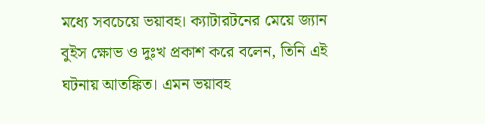মধ্যে সবচেয়ে ভয়াবহ। ক্যাটারটনের মেয়ে জ্যান বুইস ক্ষোভ ও দুঃখ প্রকাশ করে বলেন, তিনি এই ঘটনায় আতঙ্কিত। এমন ভয়াবহ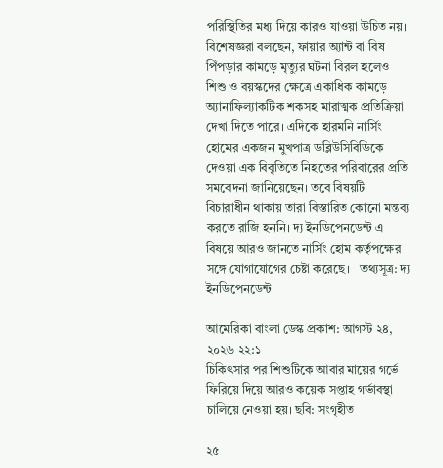পরিস্থিতির মধ্য দিয়ে কারও যাওয়া উচিত নয়।   বিশেষজ্ঞরা বলছেন, ফায়ার অ্যান্ট বা বিষ পিঁপড়ার কামড়ে মৃত্যুর ঘটনা বিরল হলেও শিশু ও বয়স্কদের ক্ষেত্রে একাধিক কামড়ে অ্যানাফিল্যাকটিক শকসহ মারাত্মক প্রতিক্রিয়া দেখা দিতে পারে। এদিকে হারমনি নার্সিং হোমের একজন মুখপাত্র ডব্লিউসিবিডিকে দেওয়া এক বিবৃতিতে নিহতের পরিবারের প্রতি সমবেদনা জানিয়েছেন। তবে বিষয়টি বিচারাধীন থাকায় তারা বিস্তারিত কোনো মন্তব্য করতে রাজি হননি। দ্য ইনডিপেনডেন্ট এ বিষয়ে আরও জানতে নার্সিং হোম কর্তৃপক্ষের সঙ্গে যোগাযোগের চেষ্টা করেছে।   তথ্যসূত্র: দ্য ইনডিপেনডেন্ট

আমেরিকা বাংলা ডেস্ক প্রকাশ: আগস্ট ২৪, ২০২৬ ২২:১
চিকিৎসার পর শিশুটিকে আবার মায়ের গর্ভে ফিরিয়ে দিয়ে আরও কয়েক সপ্তাহ গর্ভাবস্থা চালিয়ে নেওয়া হয়। ছবি: সংগৃহীত

২৫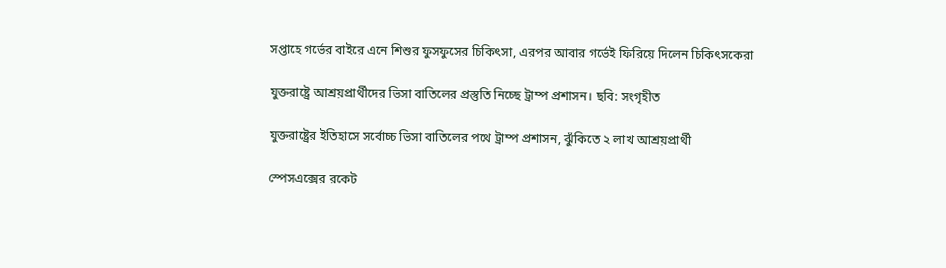সপ্তাহে গর্ভের বাইরে এনে শিশুর ফুসফুসের চিকিৎসা, এরপর আবার গর্ভেই ফিরিয়ে দিলেন চিকিৎসকেরা

যুক্তরাষ্ট্রে আশ্রয়প্রার্থীদের ভিসা বাতিলের প্রস্তুতি নিচ্ছে ট্রাম্প প্রশাসন। ছবি: সংগৃহীত

যুক্তরাষ্ট্রের ইতিহাসে সর্বোচ্চ ভিসা বাতিলের পথে ট্রাম্প প্রশাসন, ঝুঁকিতে ২ লাখ আশ্রয়প্রার্থী

স্পেসএক্সের রকেট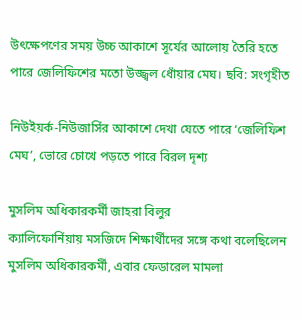উৎক্ষেপণের সময় উচ্চ আকাশে সূর্যের আলোয় তৈরি হতে পারে জেলিফিশের মতো উজ্জ্বল ধোঁয়ার মেঘ। ছবি: সংগৃহীত

নিউইয়র্ক-নিউজার্সির আকাশে দেখা যেতে পারে ‘জেলিফিশ মেঘ’, ভোরে চোখে পড়তে পারে বিরল দৃশ্য

মুসলিম অধিকারকর্মী জাহরা বিলুর
ক্যালিফোর্নিয়ায় মসজিদে শিক্ষার্থীদের সঙ্গে কথা বলেছিলেন মুসলিম অধিকারকর্মী, এবার ফেডারেল মামলা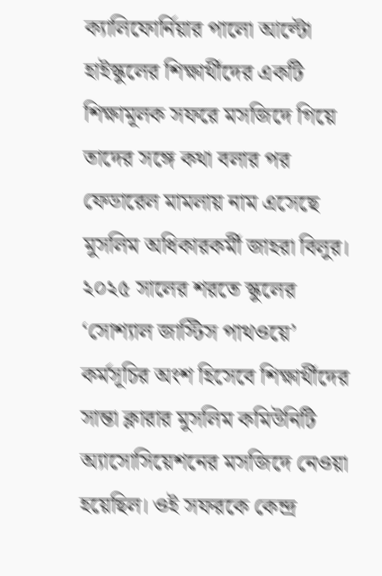ক্যালিফোর্নিয়ার পালো আল্টো হাইস্কুলের শিক্ষার্থীদের একটি শিক্ষামূলক সফরে মসজিদে গিয়ে তাদের সঙ্গে কথা বলার পর ফেডারেল মামলায় নাম এসেছে মুসলিম অধিকারকর্মী জাহরা বিলুর। ২০২৫ সালের শরতে স্কুলের ‘সোশ্যাল জাস্টিস পাথওয়ে’ কর্মসূচির অংশ হিসেবে শিক্ষার্থীদের সান্তা ক্লারার মুসলিম কমিউনিটি অ্যাসোসিয়েশনের মসজিদে নেওয়া হয়েছিল। ওই সফরকে কেন্দ্র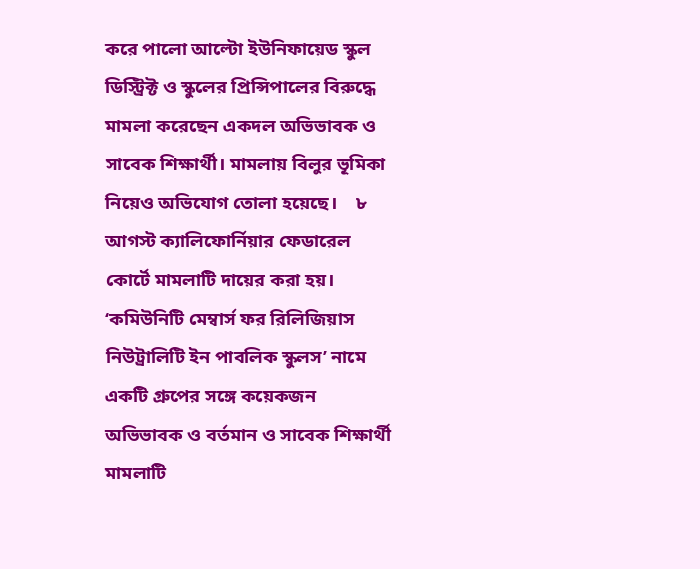করে পালো আল্টো ইউনিফায়েড স্কুল ডিস্ট্রিক্ট ও স্কুলের প্রিন্সিপালের বিরুদ্ধে মামলা করেছেন একদল অভিভাবক ও সাবেক শিক্ষার্থী। মামলায় বিলুর ভূমিকা নিয়েও অভিযোগ তোলা হয়েছে।    ৮ আগস্ট ক্যালিফোর্নিয়ার ফেডারেল কোর্টে মামলাটি দায়ের করা হয়। ‘কমিউনিটি মেম্বার্স ফর রিলিজিয়াস নিউট্রালিটি ইন পাবলিক স্কুলস’ নামে একটি গ্রুপের সঙ্গে কয়েকজন অভিভাবক ও বর্তমান ও সাবেক শিক্ষার্থী মামলাটি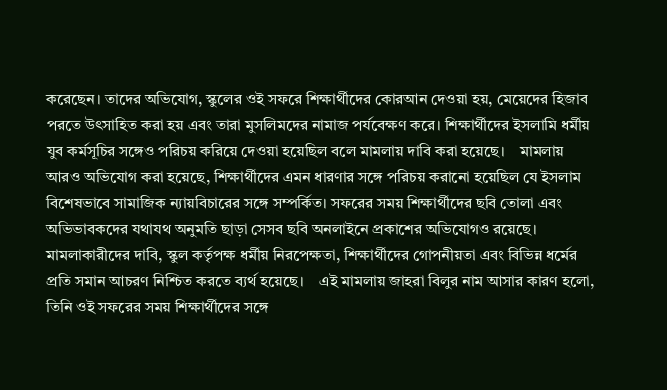করেছেন। তাদের অভিযোগ, স্কুলের ওই সফরে শিক্ষার্থীদের কোরআন দেওয়া হয়, মেয়েদের হিজাব পরতে উৎসাহিত করা হয় এবং তারা মুসলিমদের নামাজ পর্যবেক্ষণ করে। শিক্ষার্থীদের ইসলামি ধর্মীয় যুব কর্মসূচির সঙ্গেও পরিচয় করিয়ে দেওয়া হয়েছিল বলে মামলায় দাবি করা হয়েছে।    মামলায় আরও অভিযোগ করা হয়েছে, শিক্ষার্থীদের এমন ধারণার সঙ্গে পরিচয় করানো হয়েছিল যে ইসলাম বিশেষভাবে সামাজিক ন্যায়বিচারের সঙ্গে সম্পর্কিত। সফরের সময় শিক্ষার্থীদের ছবি তোলা এবং অভিভাবকদের যথাযথ অনুমতি ছাড়া সেসব ছবি অনলাইনে প্রকাশের অভিযোগও রয়েছে। মামলাকারীদের দাবি, স্কুল কর্তৃপক্ষ ধর্মীয় নিরপেক্ষতা, শিক্ষার্থীদের গোপনীয়তা এবং বিভিন্ন ধর্মের প্রতি সমান আচরণ নিশ্চিত করতে ব্যর্থ হয়েছে।    এই মামলায় জাহরা বিলুর নাম আসার কারণ হলো, তিনি ওই সফরের সময় শিক্ষার্থীদের সঙ্গে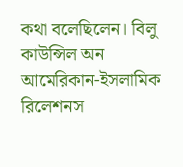কথা বলেছিলেন। বিলু কাউন্সিল অন আমেরিকান-ইসলামিক রিলেশনস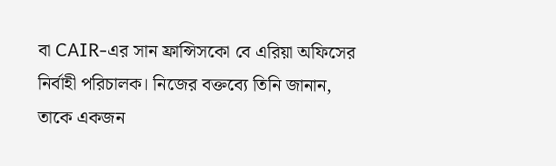বা CAIR-এর সান ফ্রান্সিসকো বে এরিয়া অফিসের নির্বাহী পরিচালক। নিজের বক্তব্যে তিনি জানান, তাকে একজন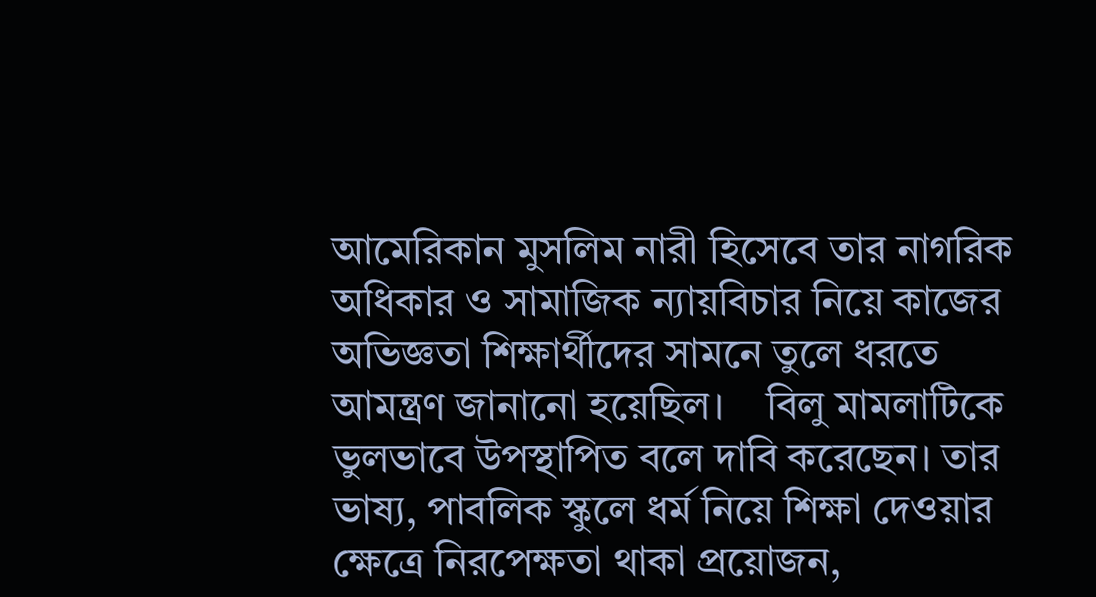আমেরিকান মুসলিম নারী হিসেবে তার নাগরিক অধিকার ও সামাজিক ন্যায়বিচার নিয়ে কাজের অভিজ্ঞতা শিক্ষার্থীদের সামনে তুলে ধরতে আমন্ত্রণ জানানো হয়েছিল।    বিলু মামলাটিকে ভুলভাবে উপস্থাপিত বলে দাবি করেছেন। তার ভাষ্য, পাবলিক স্কুলে ধর্ম নিয়ে শিক্ষা দেওয়ার ক্ষেত্রে নিরপেক্ষতা থাকা প্রয়োজন,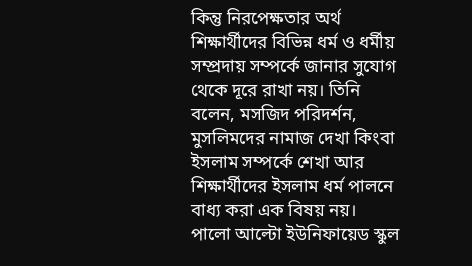কিন্তু নিরপেক্ষতার অর্থ শিক্ষার্থীদের বিভিন্ন ধর্ম ও ধর্মীয় সম্প্রদায় সম্পর্কে জানার সুযোগ থেকে দূরে রাখা নয়। তিনি বলেন, মসজিদ পরিদর্শন, মুসলিমদের নামাজ দেখা কিংবা ইসলাম সম্পর্কে শেখা আর শিক্ষার্থীদের ইসলাম ধর্ম পালনে বাধ্য করা এক বিষয় নয়।    পালো আল্টো ইউনিফায়েড স্কুল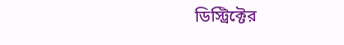ডিস্ট্রিক্টের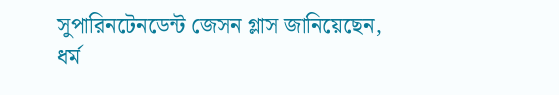সুপারিনটেনডেন্ট জেসন গ্লাস জানিয়েছেন, ধর্ম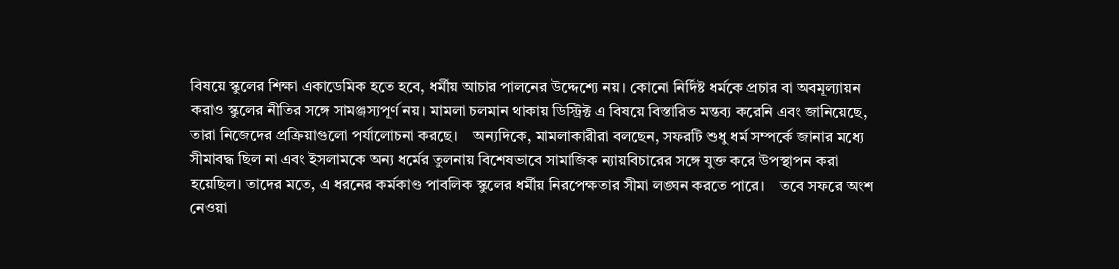বিষয়ে স্কুলের শিক্ষা একাডেমিক হতে হবে, ধর্মীয় আচার পালনের উদ্দেশ্যে নয়। কোনো নির্দিষ্ট ধর্মকে প্রচার বা অবমূল্যায়ন করাও স্কুলের নীতির সঙ্গে সামঞ্জস্যপূর্ণ নয়। মামলা চলমান থাকায় ডিস্ট্রিক্ট এ বিষয়ে বিস্তারিত মন্তব্য করেনি এবং জানিয়েছে, তারা নিজেদের প্রক্রিয়াগুলো পর্যালোচনা করছে।    অন্যদিকে, মামলাকারীরা বলছেন, সফরটি শুধু ধর্ম সম্পর্কে জানার মধ্যে সীমাবদ্ধ ছিল না এবং ইসলামকে অন্য ধর্মের তুলনায় বিশেষভাবে সামাজিক ন্যায়বিচারের সঙ্গে যুক্ত করে উপস্থাপন করা হয়েছিল। তাদের মতে, এ ধরনের কর্মকাণ্ড পাবলিক স্কুলের ধর্মীয় নিরপেক্ষতার সীমা লঙ্ঘন করতে পারে।    তবে সফরে অংশ নেওয়া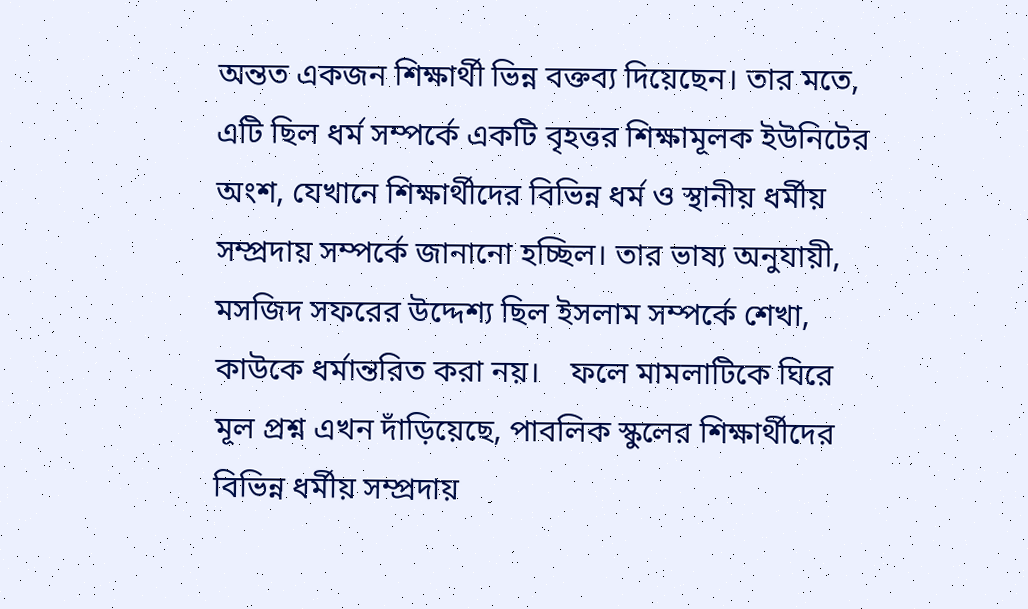অন্তত একজন শিক্ষার্থী ভিন্ন বক্তব্য দিয়েছেন। তার মতে, এটি ছিল ধর্ম সম্পর্কে একটি বৃহত্তর শিক্ষামূলক ইউনিটের অংশ, যেখানে শিক্ষার্থীদের বিভিন্ন ধর্ম ও স্থানীয় ধর্মীয় সম্প্রদায় সম্পর্কে জানানো হচ্ছিল। তার ভাষ্য অনুযায়ী, মসজিদ সফরের উদ্দেশ্য ছিল ইসলাম সম্পর্কে শেখা, কাউকে ধর্মান্তরিত করা নয়।    ফলে মামলাটিকে ঘিরে মূল প্রশ্ন এখন দাঁড়িয়েছে, পাবলিক স্কুলের শিক্ষার্থীদের বিভিন্ন ধর্মীয় সম্প্রদায়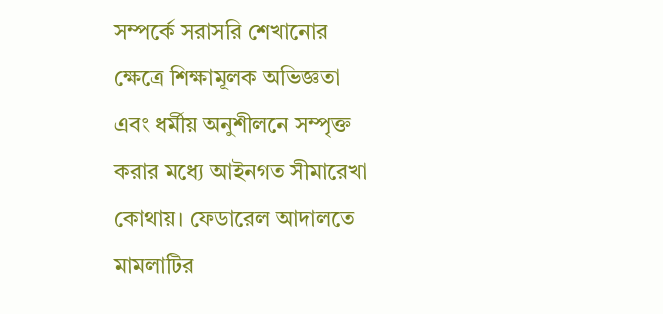সম্পর্কে সরাসরি শেখানোর ক্ষেত্রে শিক্ষামূলক অভিজ্ঞতা এবং ধর্মীয় অনুশীলনে সম্পৃক্ত করার মধ্যে আইনগত সীমারেখা কোথায়। ফেডারেল আদালতে মামলাটির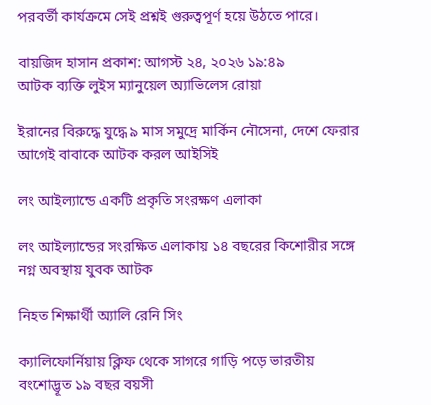পরবর্তী কার্যক্রমে সেই প্রশ্নই গুরুত্বপূর্ণ হয়ে উঠতে পারে।

বায়জিদ হাসান প্রকাশ: আগস্ট ২৪, ২০২৬ ১৯:৪৯
আটক ব্যক্তি লুইস ম্যানুয়েল অ্যাভিলেস রোয়া

ইরানের বিরুদ্ধে যুদ্ধে ৯ মাস সমুদ্রে মার্কিন নৌসেনা, দেশে ফেরার আগেই বাবাকে আটক করল আইসিই

লং আইল্যান্ডে একটি প্রকৃতি সংরক্ষণ এলাকা

লং আইল্যান্ডের সংরক্ষিত এলাকায় ১৪ বছরের কিশোরীর সঙ্গে নগ্ন অবস্থায় যুবক আটক

নিহত শিক্ষার্থী অ্যালি রেনি সিং

ক্যালিফোর্নিয়ায় ক্লিফ থেকে সাগরে গাড়ি পড়ে ভারতীয় বংশোদ্ভূত ১৯ বছর বয়সী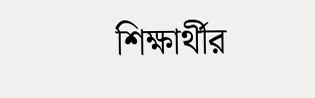শিক্ষার্থীর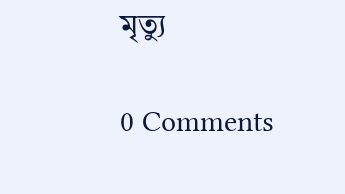মৃত্যু

0 Comments